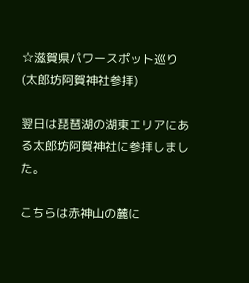☆滋賀県パワースポット巡り(太郎坊阿賀神社参拝)

翌日は琵琶湖の湖東エリアにある太郎坊阿賀神社に参拝しました。

こちらは赤神山の麓に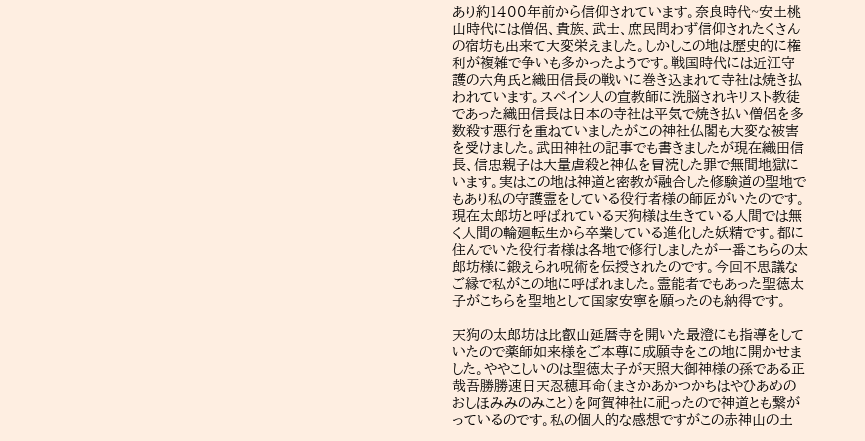あり約1400年前から信仰されています。奈良時代~安土桃山時代には僧侶、貴族、武士、庶民問わず信仰されたくさんの宿坊も出来て大変栄えました。しかしこの地は歴史的に権利が複雑で争いも多かったようです。戦国時代には近江守護の六角氏と織田信長の戦いに巻き込まれて寺社は焼き払われています。スペイン人の宣教師に洗脳されキリスト教徒であった織田信長は日本の寺社は平気で焼き払い僧侶を多数殺す悪行を重ねていましたがこの神社仏閣も大変な被害を受けました。武田神社の記事でも書きましたが現在織田信長、信忠親子は大量虐殺と神仏を冒涜した罪で無間地獄にいます。実はこの地は神道と密教が融合した修験道の聖地でもあり私の守護霊をしている役行者様の師匠がいたのです。現在太郎坊と呼ばれている天狗様は生きている人間では無く人間の輪廻転生から卒業している進化した妖精です。都に住んでいた役行者様は各地で修行しましたが一番こちらの太郎坊様に鍛えられ呪術を伝授されたのです。今回不思議なご縁で私がこの地に呼ばれました。霊能者でもあった聖徳太子がこちらを聖地として国家安寧を願ったのも納得です。

天狗の太郎坊は比叡山延暦寺を開いた最澄にも指導をしていたので薬師如来様をご本尊に成願寺をこの地に開かせました。ややこしいのは聖徳太子が天照大御神様の孫である正哉吾勝勝速日天忍穂耳命(まさかあかつかちはやひあめのおしほみみのみこと)を阿賀神社に祀ったので神道とも繋がっているのです。私の個人的な感想ですがこの赤神山の土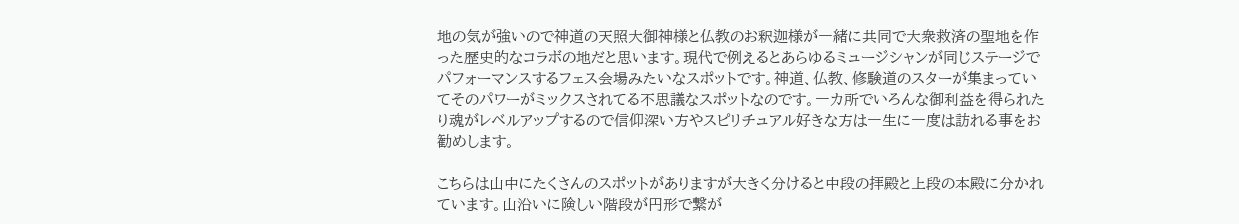地の気が強いので神道の天照大御神様と仏教のお釈迦様が一緒に共同で大衆救済の聖地を作った歴史的なコラボの地だと思います。現代で例えるとあらゆるミュージシャンが同じステージでパフォーマンスするフェス会場みたいなスポットです。神道、仏教、修験道のスターが集まっていてそのパワーがミックスされてる不思議なスポットなのです。一カ所でいろんな御利益を得られたり魂がレベルアップするので信仰深い方やスピリチュアル好きな方は一生に一度は訪れる事をお勧めします。

こちらは山中にたくさんのスポットがありますが大きく分けると中段の拝殿と上段の本殿に分かれています。山沿いに険しい階段が円形で繋が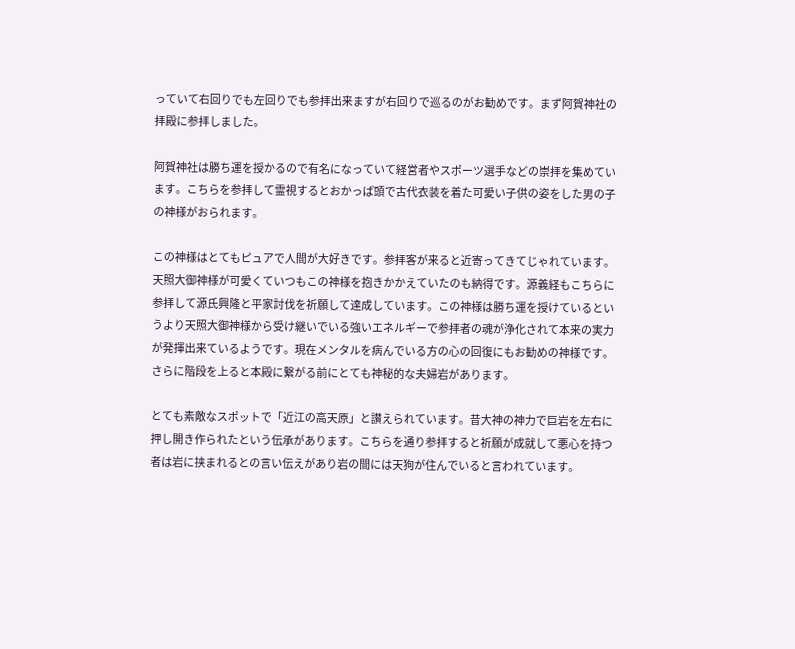っていて右回りでも左回りでも参拝出来ますが右回りで巡るのがお勧めです。まず阿賀神社の拝殿に参拝しました。

阿賀神社は勝ち運を授かるので有名になっていて経営者やスポーツ選手などの崇拝を集めています。こちらを参拝して霊視するとおかっぱ頭で古代衣装を着た可愛い子供の姿をした男の子の神様がおられます。

この神様はとてもピュアで人間が大好きです。参拝客が来ると近寄ってきてじゃれています。天照大御神様が可愛くていつもこの神様を抱きかかえていたのも納得です。源義経もこちらに参拝して源氏興隆と平家討伐を祈願して達成しています。この神様は勝ち運を授けているというより天照大御神様から受け継いでいる強いエネルギーで参拝者の魂が浄化されて本来の実力が発揮出来ているようです。現在メンタルを病んでいる方の心の回復にもお勧めの神様です。さらに階段を上ると本殿に繋がる前にとても神秘的な夫婦岩があります。

とても素敵なスポットで「近江の高天原」と讃えられています。昔大神の神力で巨岩を左右に押し開き作られたという伝承があります。こちらを通り参拝すると祈願が成就して悪心を持つ者は岩に挟まれるとの言い伝えがあり岩の間には天狗が住んでいると言われています。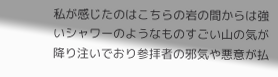私が感じたのはこちらの岩の間からは強いシャワーのようなものすごい山の気が降り注いでおり参拝者の邪気や悪意が払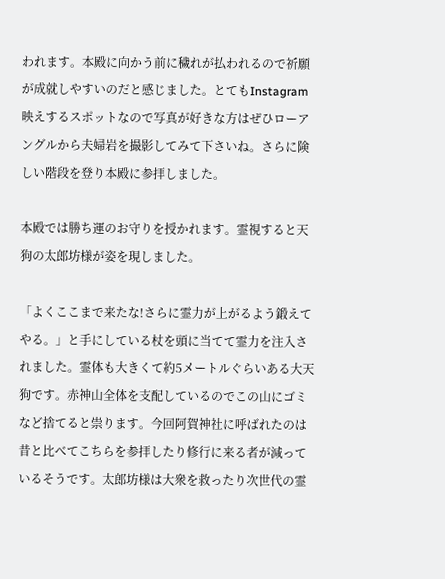われます。本殿に向かう前に穢れが払われるので祈願が成就しやすいのだと感じました。とてもInstagram映えするスポットなので写真が好きな方はぜひローアングルから夫婦岩を撮影してみて下さいね。さらに険しい階段を登り本殿に参拝しました。

本殿では勝ち運のお守りを授かれます。霊視すると天狗の太郎坊様が姿を現しました。

「よくここまで来たな!さらに霊力が上がるよう鍛えてやる。」と手にしている杖を頭に当てて霊力を注入されました。霊体も大きくて約5メートルぐらいある大天狗です。赤神山全体を支配しているのでこの山にゴミなど捨てると祟ります。今回阿賀神社に呼ばれたのは昔と比べてこちらを参拝したり修行に来る者が減っているそうです。太郎坊様は大衆を救ったり次世代の霊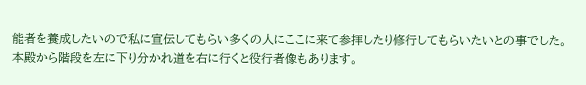能者を養成したいので私に宣伝してもらい多くの人にここに来て参拝したり修行してもらいたいとの事でした。本殿から階段を左に下り分かれ道を右に行くと役行者像もあります。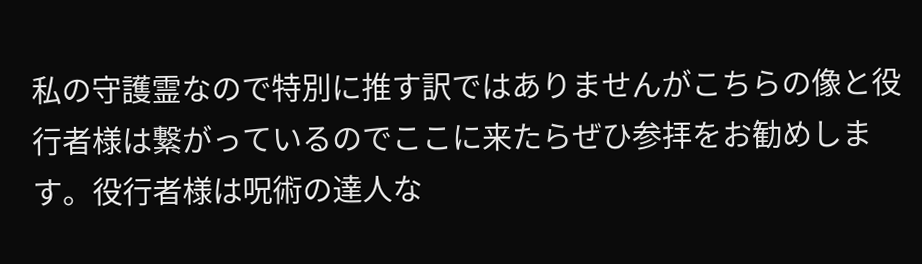私の守護霊なので特別に推す訳ではありませんがこちらの像と役行者様は繋がっているのでここに来たらぜひ参拝をお勧めします。役行者様は呪術の達人な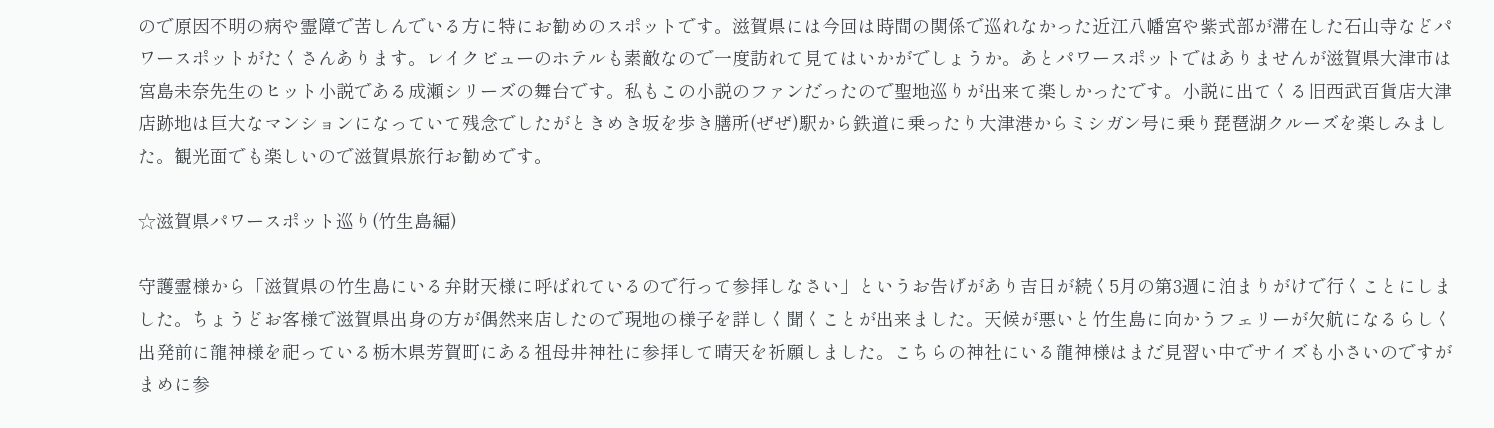ので原因不明の病や霊障で苦しんでいる方に特にお勧めのスポットです。滋賀県には今回は時間の関係で巡れなかった近江八幡宮や紫式部が滞在した石山寺などパワースポットがたくさんあります。レイクビューのホテルも素敵なので一度訪れて見てはいかがでしょうか。あとパワースポットではありませんが滋賀県大津市は宮島未奈先生のヒット小説である成瀬シリーズの舞台です。私もこの小説のファンだったので聖地巡りが出来て楽しかったです。小説に出てくる旧西武百貨店大津店跡地は巨大なマンションになっていて残念でしたがときめき坂を歩き膳所(ぜぜ)駅から鉄道に乗ったり大津港からミシガン号に乗り琵琶湖クルーズを楽しみました。観光面でも楽しいので滋賀県旅行お勧めです。

☆滋賀県パワースポット巡り(竹生島編)

守護霊様から「滋賀県の竹生島にいる弁財天様に呼ばれているので行って参拝しなさい」というお告げがあり吉日が続く5月の第3週に泊まりがけで行くことにしました。ちょうどお客様で滋賀県出身の方が偶然来店したので現地の様子を詳しく聞くことが出来ました。天候が悪いと竹生島に向かうフェリーが欠航になるらしく出発前に龍神様を祀っている栃木県芳賀町にある祖母井神社に参拝して晴天を祈願しました。こちらの神社にいる龍神様はまだ見習い中でサイズも小さいのですがまめに参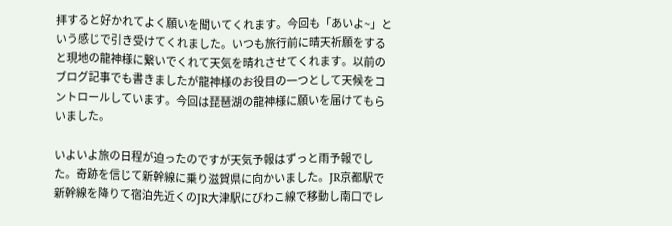拝すると好かれてよく願いを聞いてくれます。今回も「あいよ~」という感じで引き受けてくれました。いつも旅行前に晴天祈願をすると現地の龍神様に繋いでくれて天気を晴れさせてくれます。以前のブログ記事でも書きましたが龍神様のお役目の一つとして天候をコントロールしています。今回は琵琶湖の龍神様に願いを届けてもらいました。

いよいよ旅の日程が迫ったのですが天気予報はずっと雨予報でした。奇跡を信じて新幹線に乗り滋賀県に向かいました。JR京都駅で新幹線を降りて宿泊先近くのJR大津駅にびわこ線で移動し南口でレ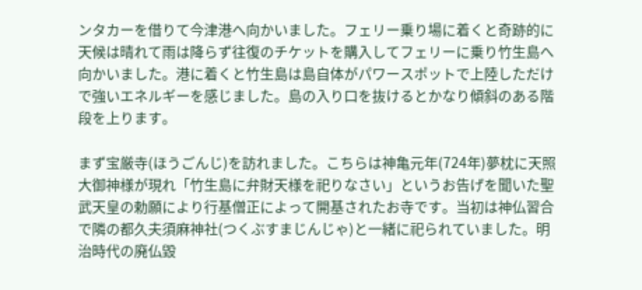ンタカーを借りて今津港へ向かいました。フェリー乗り場に着くと奇跡的に天候は晴れて雨は降らず往復のチケットを購入してフェリーに乗り竹生島へ向かいました。港に着くと竹生島は島自体がパワースポットで上陸しただけで強いエネルギーを感じました。島の入り口を抜けるとかなり傾斜のある階段を上ります。

まず宝厳寺(ほうごんじ)を訪れました。こちらは神亀元年(724年)夢枕に天照大御神様が現れ「竹生島に弁財天様を祀りなさい」というお告げを聞いた聖武天皇の勅願により行基僧正によって開基されたお寺です。当初は神仏習合で隣の都久夫須麻神社(つくぶすまじんじゃ)と一緒に祀られていました。明治時代の廃仏毀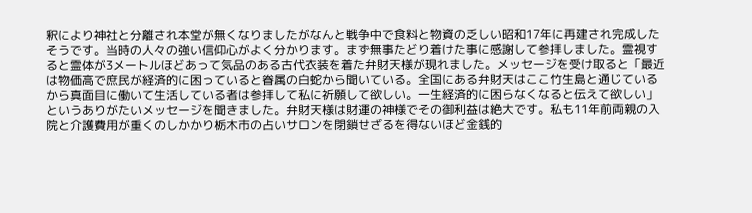釈により神社と分離され本堂が無くなりましたがなんと戦争中で食料と物資の乏しい昭和17年に再建され完成したそうです。当時の人々の強い信仰心がよく分かります。まず無事たどり着けた事に感謝して参拝しました。霊視すると霊体が3メートルほどあって気品のある古代衣装を着た弁財天様が現れました。メッセージを受け取ると「最近は物価高で庶民が経済的に困っていると眷属の白蛇から聞いている。全国にある弁財天はここ竹生島と通じているから真面目に働いて生活している者は参拝して私に祈願して欲しい。一生経済的に困らなくなると伝えて欲しい」というありがたいメッセージを聞きました。弁財天様は財運の神様でその御利益は絶大です。私も11年前両親の入院と介護費用が重くのしかかり栃木市の占いサロンを閉鎖せざるを得ないほど金銭的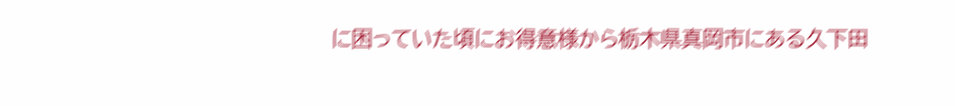に困っていた頃にお得意様から栃木県真岡市にある久下田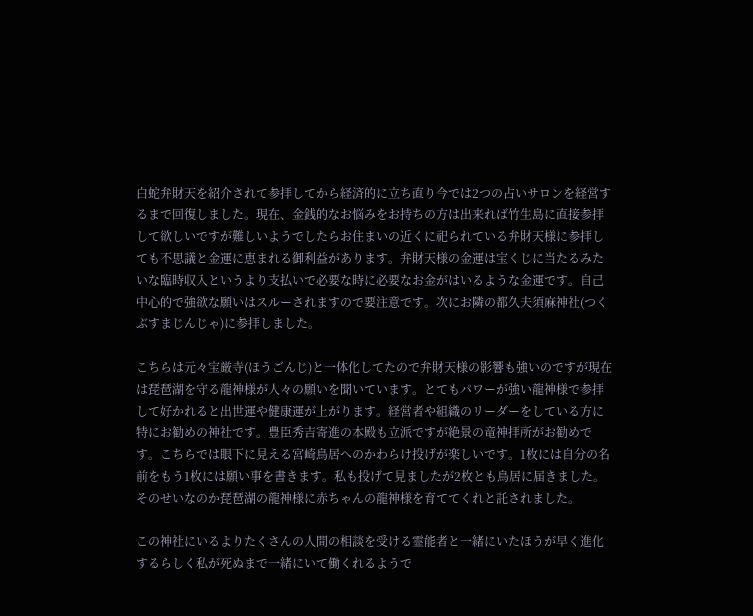白蛇弁財天を紹介されて参拝してから経済的に立ち直り今では2つの占いサロンを経営するまで回復しました。現在、金銭的なお悩みをお持ちの方は出来れば竹生島に直接参拝して欲しいですが難しいようでしたらお住まいの近くに祀られている弁財天様に参拝しても不思議と金運に恵まれる御利益があります。弁財天様の金運は宝くじに当たるみたいな臨時収入というより支払いで必要な時に必要なお金がはいるような金運です。自己中心的で強欲な願いはスルーされますので要注意です。次にお隣の都久夫須麻神社(つくぶすまじんじゃ)に参拝しました。

こちらは元々宝厳寺(ほうごんじ)と一体化してたので弁財天様の影響も強いのですが現在は琵琶湖を守る龍神様が人々の願いを聞いています。とてもパワーが強い龍神様で参拝して好かれると出世運や健康運が上がります。経営者や組織のリーダーをしている方に特にお勧めの神社です。豊臣秀吉寄進の本殿も立派ですが絶景の竜神拝所がお勧めです。こちらでは眼下に見える宮崎鳥居へのかわらけ投げが楽しいです。1枚には自分の名前をもう1枚には願い事を書きます。私も投げて見ましたが2枚とも鳥居に届きました。そのせいなのか琵琶湖の龍神様に赤ちゃんの龍神様を育ててくれと託されました。

この神社にいるよりたくさんの人間の相談を受ける霊能者と一緒にいたほうが早く進化するらしく私が死ぬまで一緒にいて働くれるようで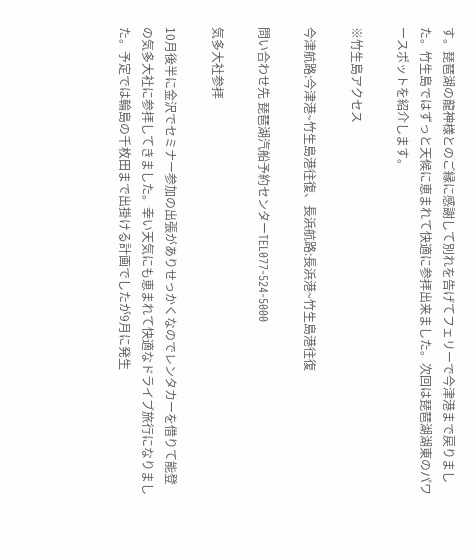す。琵琶湖の龍神様とのご縁に感謝して別れを告げてフェリーで今津港まで戻りました。竹生島ではずっと天候に恵まれて快適に参拝出来ました。次回は琵琶湖湖東のパワースポットを紹介します。

※竹生島アクセス

今津航路:今津港~竹生島港往復、長浜航路:長浜港~竹生島港往復

問い合わせ先 琵琶湖汽船予約センターTEL077-524-5000

気多大社参拝

10月後半に金沢でセミナー参加の出張がありせっかくなのでレンタカーを借りて能登の気多大社に参拝してきました。幸い天気にも恵まれて快適なドライブ旅行になりました。予定では輪島の千枚田まで出掛ける計画でしたが9月に発生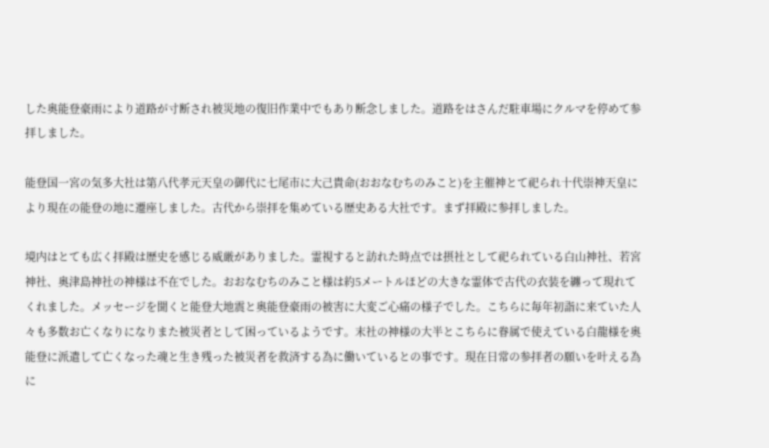した奥能登豪雨により道路が寸断され被災地の復旧作業中でもあり断念しました。道路をはさんだ駐車場にクルマを停めて参拝しました。

能登国一宮の気多大社は第八代孝元天皇の御代に七尾市に大己貴命(おおなむちのみこと)を主催神とて祀られ十代崇神天皇により現在の能登の地に遷座しました。古代から崇拝を集めている歴史ある大社です。まず拝殿に参拝しました。

境内はとても広く拝殿は歴史を感じる威厳がありました。霊視すると訪れた時点では摂社として祀られている白山神社、若宮神社、奥津島神社の神様は不在でした。おおなむちのみこと様は約5メートルほどの大きな霊体で古代の衣装を纏って現れてくれました。メッセージを聞くと能登大地震と奥能登豪雨の被害に大変ご心痛の様子でした。こちらに毎年初詣に来ていた人々も多数お亡くなりになりまた被災者として困っているようです。末社の神様の大半とこちらに眷属で使えている白龍様を奥能登に派遣して亡くなった魂と生き残った被災者を救済する為に働いているとの事です。現在日常の参拝者の願いを叶える為に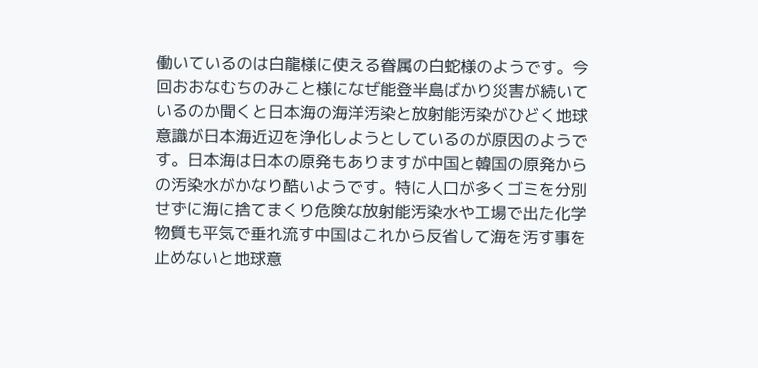働いているのは白龍様に使える眷属の白蛇様のようです。今回おおなむちのみこと様になぜ能登半島ばかり災害が続いているのか聞くと日本海の海洋汚染と放射能汚染がひどく地球意識が日本海近辺を浄化しようとしているのが原因のようです。日本海は日本の原発もありますが中国と韓国の原発からの汚染水がかなり酷いようです。特に人口が多くゴミを分別せずに海に捨てまくり危険な放射能汚染水や工場で出た化学物質も平気で垂れ流す中国はこれから反省して海を汚す事を止めないと地球意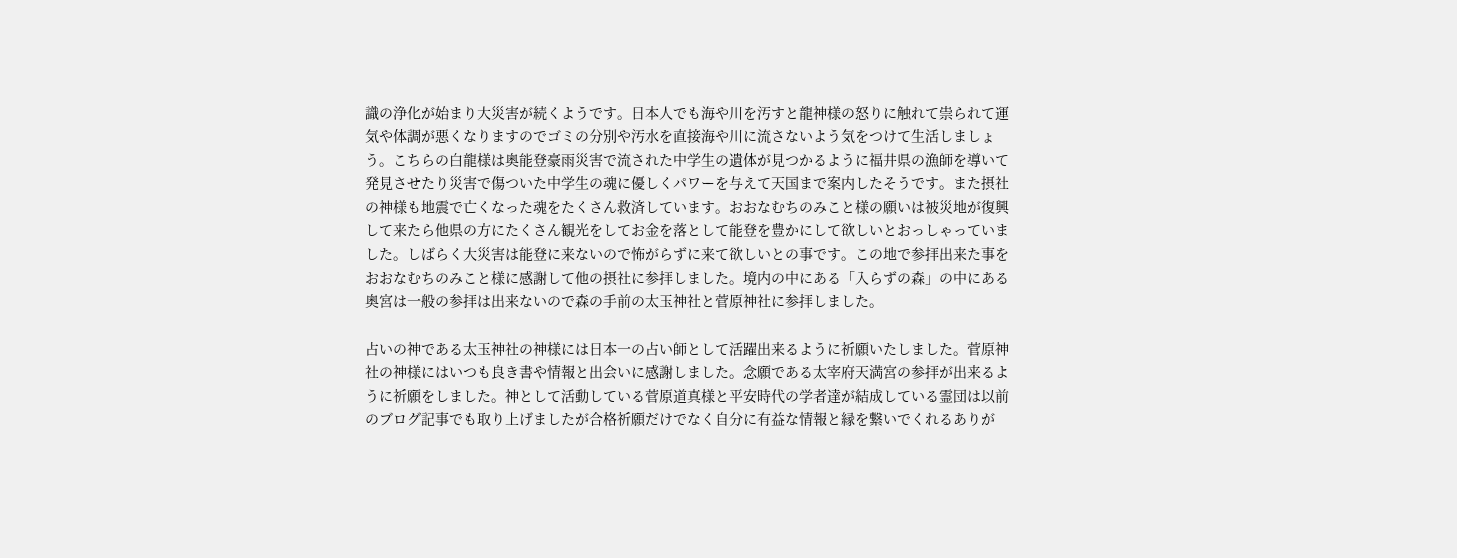識の浄化が始まり大災害が続くようです。日本人でも海や川を汚すと龍神様の怒りに触れて祟られて運気や体調が悪くなりますのでゴミの分別や汚水を直接海や川に流さないよう気をつけて生活しましょう。こちらの白龍様は奥能登豪雨災害で流された中学生の遺体が見つかるように福井県の漁師を導いて発見させたり災害で傷ついた中学生の魂に優しくパワーを与えて天国まで案内したそうです。また摂社の神様も地震で亡くなった魂をたくさん救済しています。おおなむちのみこと様の願いは被災地が復興して来たら他県の方にたくさん観光をしてお金を落として能登を豊かにして欲しいとおっしゃっていました。しばらく大災害は能登に来ないので怖がらずに来て欲しいとの事です。この地で参拝出来た事をおおなむちのみこと様に感謝して他の摂社に参拝しました。境内の中にある「入らずの森」の中にある奥宮は一般の参拝は出来ないので森の手前の太玉神社と菅原神社に参拝しました。

占いの神である太玉神社の神様には日本一の占い師として活躍出来るように祈願いたしました。菅原神社の神様にはいつも良き書や情報と出会いに感謝しました。念願である太宰府天満宮の参拝が出来るように祈願をしました。神として活動している菅原道真様と平安時代の学者達が結成している霊団は以前のブログ記事でも取り上げましたが合格祈願だけでなく自分に有益な情報と縁を繋いでくれるありが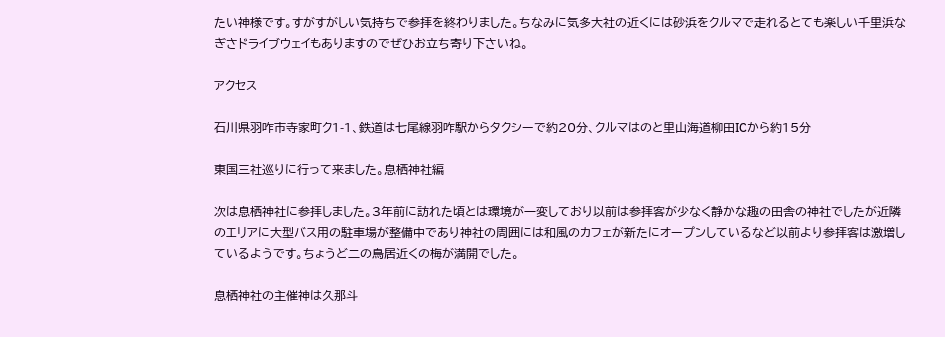たい神様です。すがすがしい気持ちで参拝を終わりました。ちなみに気多大社の近くには砂浜をクルマで走れるとても楽しい千里浜なぎさドライブウェイもありますのでぜひお立ち寄り下さいね。

アクセス

石川県羽咋市寺家町ク1-1、鉄道は七尾線羽咋駅からタクシーで約20分、クルマはのと里山海道柳田ICから約15分

東国三社巡りに行って来ました。息栖神社編

次は息栖神社に参拝しました。3年前に訪れた頃とは環境が一変しており以前は参拝客が少なく静かな趣の田舎の神社でしたが近隣のエリアに大型バス用の駐車場が整備中であり神社の周囲には和風のカフェが新たにオープンしているなど以前より参拝客は激増しているようです。ちょうど二の鳥居近くの梅が満開でした。

息栖神社の主催神は久那斗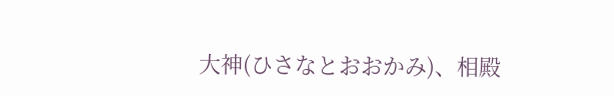大神(ひさなとおおかみ)、相殿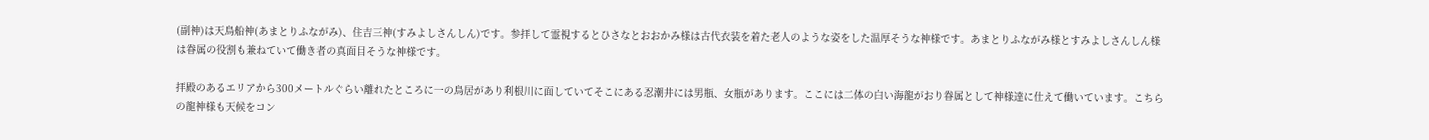(副神)は天鳥船神(あまとりふながみ)、住吉三神(すみよしさんしん)です。参拝して霊視するとひさなとおおかみ様は古代衣装を着た老人のような姿をした温厚そうな神様です。あまとりふながみ様とすみよしさんしん様は眷属の役割も兼ねていて働き者の真面目そうな神様です。

拝殿のあるエリアから300メートルぐらい離れたところに一の鳥居があり利根川に面していてそこにある忍潮井には男瓶、女瓶があります。ここには二体の白い海龍がおり眷属として神様達に仕えて働いています。こちらの龍神様も天候をコン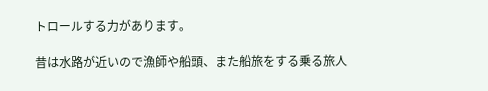トロールする力があります。

昔は水路が近いので漁師や船頭、また船旅をする乗る旅人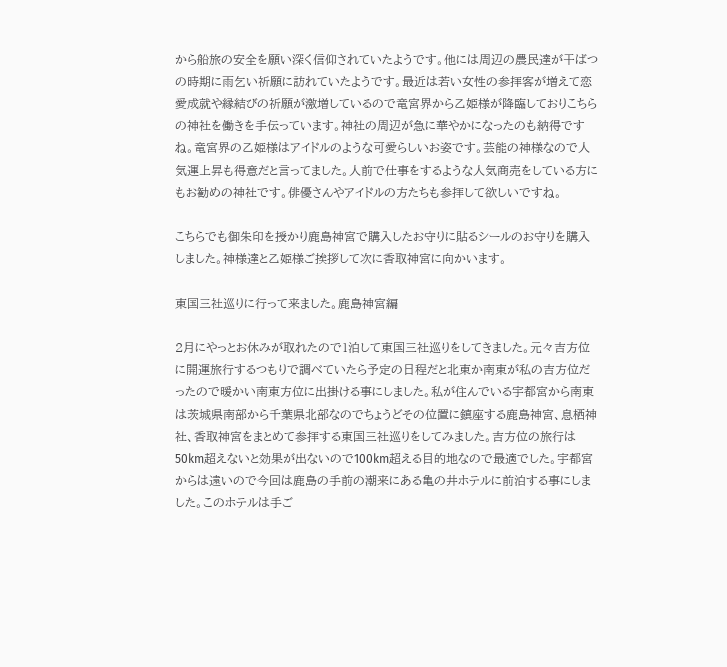から船旅の安全を願い深く信仰されていたようです。他には周辺の農民達が干ばつの時期に雨乞い祈願に訪れていたようです。最近は若い女性の参拝客が増えて恋愛成就や縁結びの祈願が激増しているので竜宮界から乙姫様が降臨しておりこちらの神社を働きを手伝っています。神社の周辺が急に華やかになったのも納得ですね。竜宮界の乙姫様はアイドルのような可愛らしいお姿です。芸能の神様なので人気運上昇も得意だと言ってました。人前で仕事をするような人気商売をしている方にもお勧めの神社です。俳優さんやアイドルの方たちも参拝して欲しいですね。

こちらでも御朱印を授かり鹿島神宮で購入したお守りに貼るシールのお守りを購入しました。神様達と乙姫様ご挨拶して次に香取神宮に向かいます。

東国三社巡りに行って来ました。鹿島神宮編

2月にやっとお休みが取れたので1泊して東国三社巡りをしてきました。元々吉方位に開運旅行するつもりで調べていたら予定の日程だと北東か南東が私の吉方位だったので暖かい南東方位に出掛ける事にしました。私が住んでいる宇都宮から南東は茨城県南部から千葉県北部なのでちょうどその位置に鎮座する鹿島神宮、息栖神社、香取神宮をまとめて参拝する東国三社巡りをしてみました。吉方位の旅行は50km超えないと効果が出ないので100km超える目的地なので最適でした。宇都宮からは遠いので今回は鹿島の手前の潮来にある亀の井ホテルに前泊する事にしました。このホテルは手ご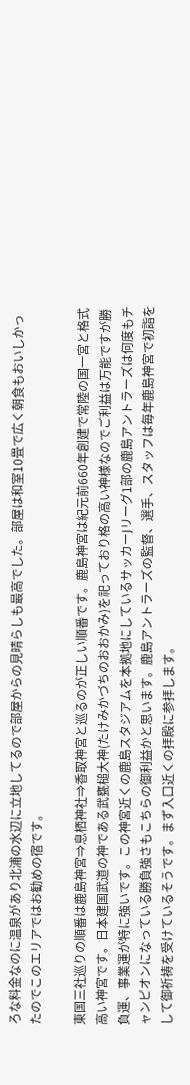ろな料金なのに温泉があり北浦の水辺に立地してるので部屋からの見晴らしも最高でした。部屋は和室10畳で広く朝食もおいしかったのでこのエリアではお勧めの宿です。

東国三社巡りの順番は鹿島神宮⇒息栖神社⇒香取神宮と巡るのが正しい順番です。鹿島神宮は紀元前660年創建で常陸の国一宮と格式高い神宮です。日本建国武道の神である武甕槌大神(たけみかづちのおおかみ)を祀っており格の高い神様なのでご利益は万能ですが勝負運、事業運が特に強いです。この神宮近くの鹿島スタジアムを本拠地にしているサッカーJリーグ1部の鹿島アントラーズは何度もチャンピオンになっている勝負強さもこちらの御利益かと思います。鹿島アントラーズの監督、選手、スタッフは毎年鹿島神宮で初詣をして御祈祷を受けているそうです。まず入口近くの拝殿に参拝します。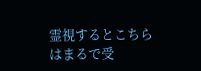霊視するとこちらはまるで受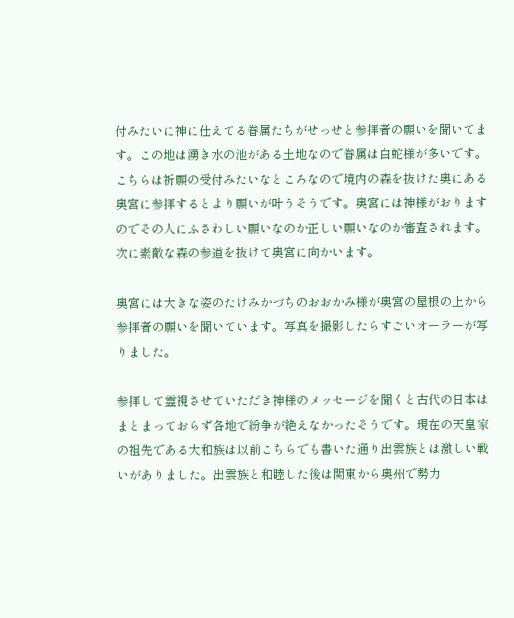付みたいに神に仕えてる眷属たちがせっせと参拝者の願いを聞いてます。この地は湧き水の池がある土地なので眷属は白蛇様が多いです。こちらは祈願の受付みたいなところなので境内の森を抜けた奥にある奥宮に参拝するとより願いが叶うそうです。奥宮には神様がおりますのでその人にふさわしい願いなのか正しい願いなのか審査されます。次に素敵な森の参道を抜けて奥宮に向かいます。

奥宮には大きな姿のたけみかづちのおおかみ様が奥宮の屋根の上から参拝者の願いを聞いています。写真を撮影したらすごいオーラーが写りました。

参拝して霊視させていただき神様のメッセージを聞くと古代の日本はまとまっておらず各地で紛争が絶えなかったそうです。現在の天皇家の祖先である大和族は以前こちらでも書いた通り出雲族とは激しい戦いがありました。出雲族と和睦した後は関東から奥州で勢力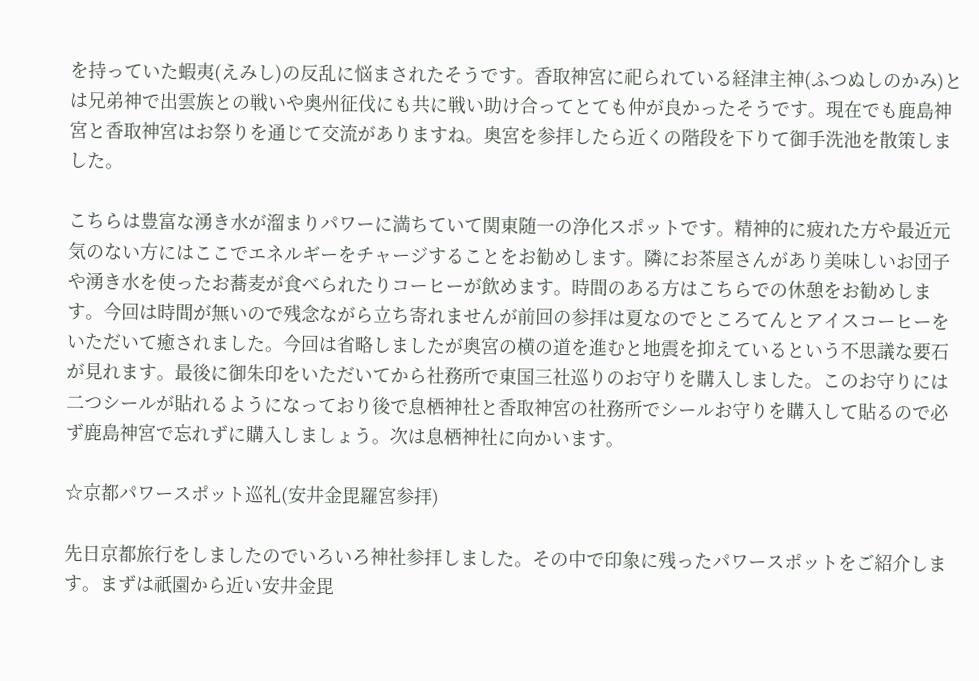を持っていた蝦夷(えみし)の反乱に悩まされたそうです。香取神宮に祀られている経津主神(ふつぬしのかみ)とは兄弟神で出雲族との戦いや奥州征伐にも共に戦い助け合ってとても仲が良かったそうです。現在でも鹿島神宮と香取神宮はお祭りを通じて交流がありますね。奥宮を参拝したら近くの階段を下りて御手洗池を散策しました。

こちらは豊富な湧き水が溜まりパワーに満ちていて関東随一の浄化スポットです。精神的に疲れた方や最近元気のない方にはここでエネルギーをチャージすることをお勧めします。隣にお茶屋さんがあり美味しいお団子や湧き水を使ったお蕎麦が食べられたりコーヒーが飲めます。時間のある方はこちらでの休憩をお勧めします。今回は時間が無いので残念ながら立ち寄れませんが前回の参拝は夏なのでところてんとアイスコーヒーをいただいて癒されました。今回は省略しましたが奥宮の横の道を進むと地震を抑えているという不思議な要石が見れます。最後に御朱印をいただいてから社務所で東国三社巡りのお守りを購入しました。このお守りには二つシールが貼れるようになっており後で息栖神社と香取神宮の社務所でシールお守りを購入して貼るので必ず鹿島神宮で忘れずに購入しましょう。次は息栖神社に向かいます。

☆京都パワースポット巡礼(安井金毘羅宮参拝)

先日京都旅行をしましたのでいろいろ神社参拝しました。その中で印象に残ったパワースポットをご紹介します。まずは祇園から近い安井金毘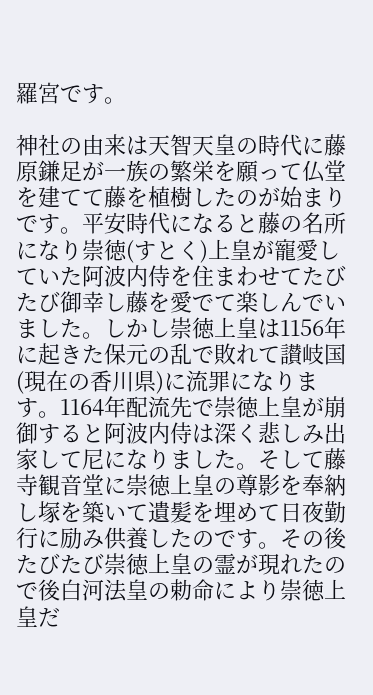羅宮です。

神社の由来は天智天皇の時代に藤原鎌足が一族の繁栄を願って仏堂を建てて藤を植樹したのが始まりです。平安時代になると藤の名所になり崇徳(すとく)上皇が寵愛していた阿波内侍を住まわせてたびたび御幸し藤を愛でて楽しんでいました。しかし崇徳上皇は1156年に起きた保元の乱で敗れて讃岐国(現在の香川県)に流罪になります。1164年配流先で崇徳上皇が崩御すると阿波内侍は深く悲しみ出家して尼になりました。そして藤寺観音堂に崇徳上皇の尊影を奉納し塚を築いて遺髪を埋めて日夜勤行に励み供養したのです。その後たびたび崇徳上皇の霊が現れたので後白河法皇の勅命により崇徳上皇だ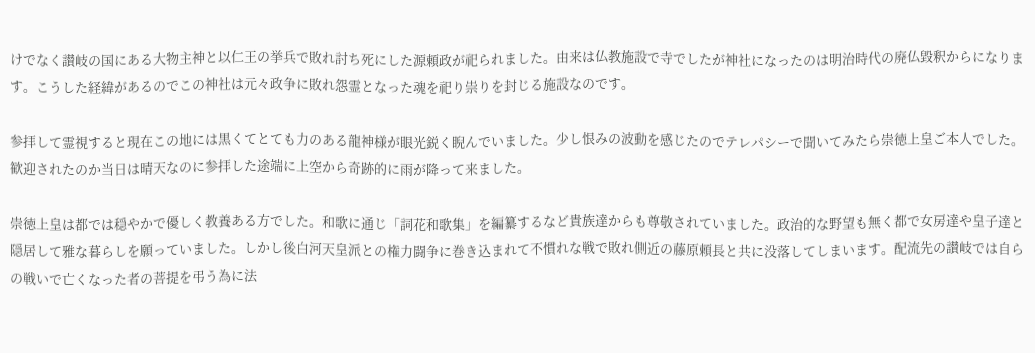けでなく讃岐の国にある大物主神と以仁王の挙兵で敗れ討ち死にした源頼政が祀られました。由来は仏教施設で寺でしたが神社になったのは明治時代の廃仏毀釈からになります。こうした経緯があるのでこの神社は元々政争に敗れ怨霊となった魂を祀り祟りを封じる施設なのです。

参拝して霊視すると現在この地には黒くてとても力のある龍神様が眼光鋭く睨んでいました。少し恨みの波動を感じたのでテレパシーで聞いてみたら崇徳上皇ご本人でした。歓迎されたのか当日は晴天なのに参拝した途端に上空から奇跡的に雨が降って来ました。

崇徳上皇は都では穏やかで優しく教養ある方でした。和歌に通じ「詞花和歌集」を編纂するなど貴族達からも尊敬されていました。政治的な野望も無く都で女房達や皇子達と隠居して雅な暮らしを願っていました。しかし後白河天皇派との権力闘争に巻き込まれて不慣れな戦で敗れ側近の藤原頼長と共に没落してしまいます。配流先の讃岐では自らの戦いで亡くなった者の菩提を弔う為に法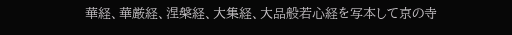華経、華厳経、涅槃経、大集経、大品般若心経を写本して京の寺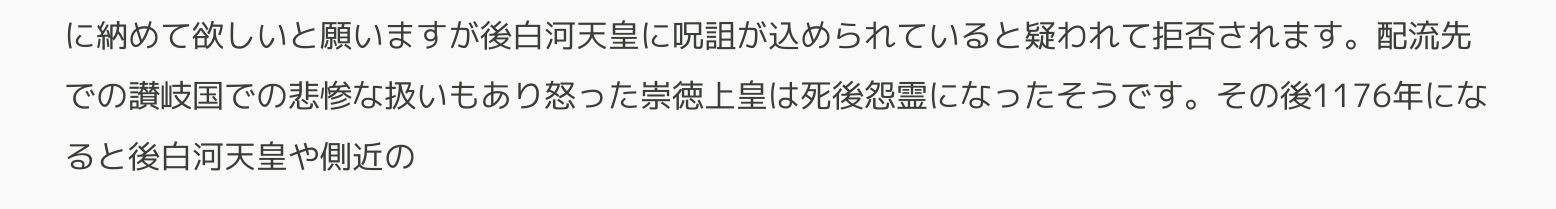に納めて欲しいと願いますが後白河天皇に呪詛が込められていると疑われて拒否されます。配流先での讃岐国での悲惨な扱いもあり怒った崇徳上皇は死後怨霊になったそうです。その後1176年になると後白河天皇や側近の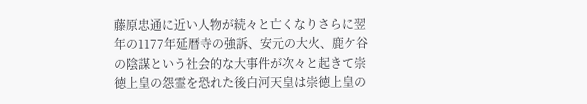藤原忠通に近い人物が続々と亡くなりさらに翌年の1177年延暦寺の強訴、安元の大火、鹿ケ谷の陰謀という社会的な大事件が次々と起きて崇徳上皇の怨霊を恐れた後白河天皇は崇徳上皇の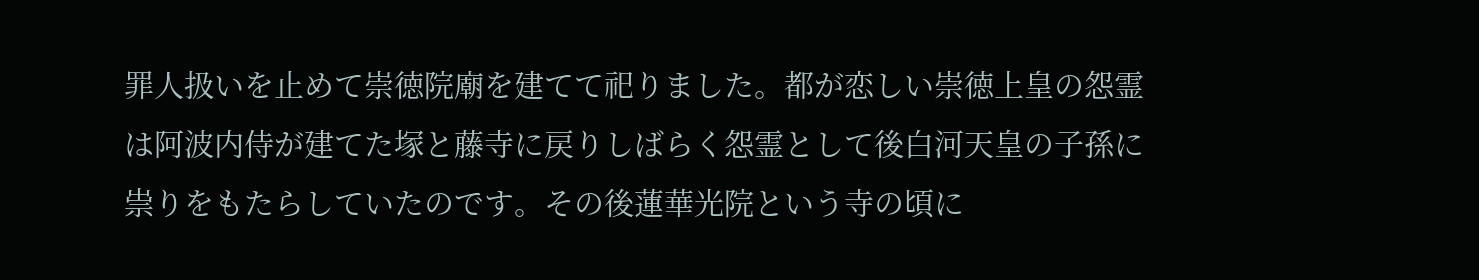罪人扱いを止めて崇徳院廟を建てて祀りました。都が恋しい崇徳上皇の怨霊は阿波内侍が建てた塚と藤寺に戻りしばらく怨霊として後白河天皇の子孫に祟りをもたらしていたのです。その後蓮華光院という寺の頃に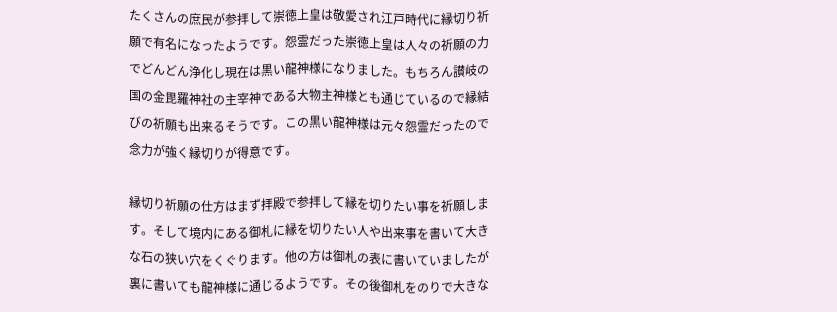たくさんの庶民が参拝して崇徳上皇は敬愛され江戸時代に縁切り祈願で有名になったようです。怨霊だった崇徳上皇は人々の祈願の力でどんどん浄化し現在は黒い龍神様になりました。もちろん讃岐の国の金毘羅神社の主宰神である大物主神様とも通じているので縁結びの祈願も出来るそうです。この黒い龍神様は元々怨霊だったので念力が強く縁切りが得意です。

縁切り祈願の仕方はまず拝殿で参拝して縁を切りたい事を祈願します。そして境内にある御札に縁を切りたい人や出来事を書いて大きな石の狭い穴をくぐります。他の方は御札の表に書いていましたが裏に書いても龍神様に通じるようです。その後御札をのりで大きな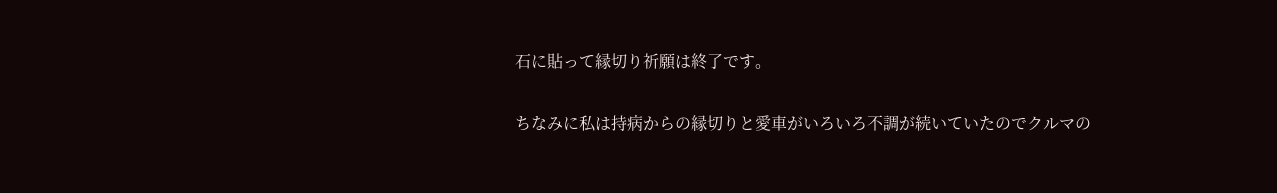石に貼って縁切り祈願は終了です。

ちなみに私は持病からの縁切りと愛車がいろいろ不調が続いていたのでクルマの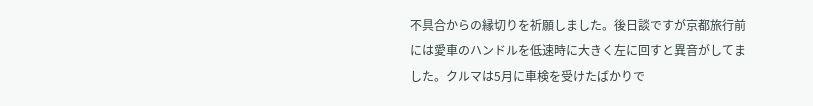不具合からの縁切りを祈願しました。後日談ですが京都旅行前には愛車のハンドルを低速時に大きく左に回すと異音がしてました。クルマは5月に車検を受けたばかりで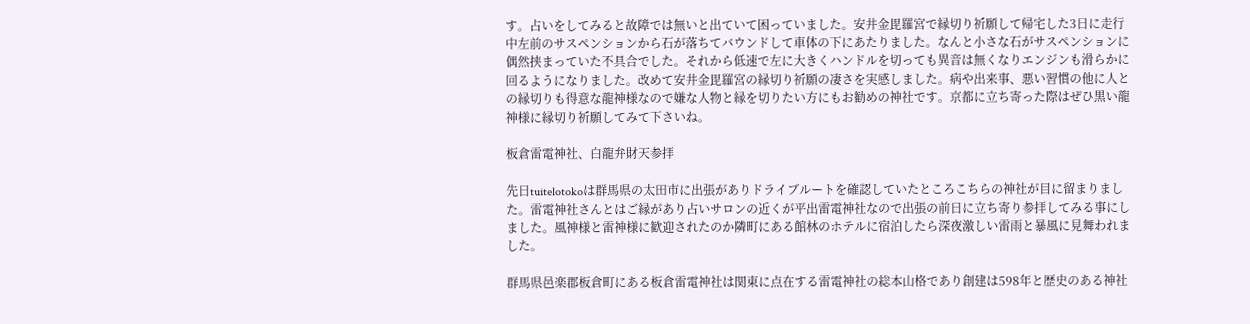す。占いをしてみると故障では無いと出ていて困っていました。安井金毘羅宮で縁切り祈願して帰宅した3日に走行中左前のサスペンションから石が落ちてバウンドして車体の下にあたりました。なんと小さな石がサスペンションに偶然挟まっていた不具合でした。それから低速で左に大きくハンドルを切っても異音は無くなりエンジンも滑らかに回るようになりました。改めて安井金毘羅宮の縁切り祈願の凄さを実感しました。病や出来事、悪い習慣の他に人との縁切りも得意な龍神様なので嫌な人物と縁を切りたい方にもお勧めの神社です。京都に立ち寄った際はぜひ黒い龍神様に縁切り祈願してみて下さいね。

板倉雷電神社、白龍弁財天参拝

先日tuitelotokoは群馬県の太田市に出張がありドライブルートを確認していたところこちらの神社が目に留まりました。雷電神社さんとはご縁があり占いサロンの近くが平出雷電神社なので出張の前日に立ち寄り参拝してみる事にしました。風神様と雷神様に歓迎されたのか隣町にある館林のホテルに宿泊したら深夜激しい雷雨と暴風に見舞われました。

群馬県邑楽郡板倉町にある板倉雷電神社は関東に点在する雷電神社の総本山格であり創建は598年と歴史のある神社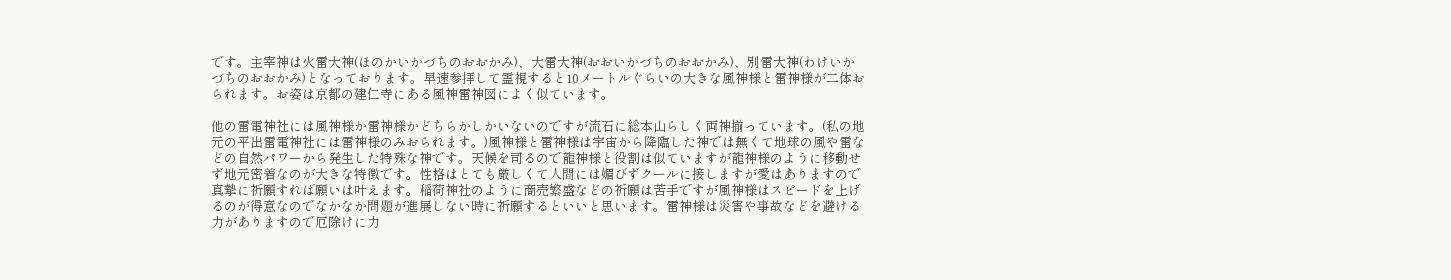です。主宰神は火雷大神(ほのかいかづちのおおかみ)、大雷大神(おおいかづちのおおかみ)、別雷大神(わけいかづちのおおかみ)となっております。早速参拝して霊視すると10メートルぐらいの大きな風神様と雷神様が二体おられます。お姿は京都の建仁寺にある風神雷神図によく似ています。

他の雷電神社には風神様か雷神様かどちらかしかいないのですが流石に総本山らしく両神揃っています。(私の地元の平出雷電神社には雷神様のみおられます。)風神様と雷神様は宇宙から降臨した神では無くて地球の風や雷などの自然パワーから発生した特殊な神です。天候を司るので龍神様と役割は似ていますが龍神様のように移動せず地元密着なのが大きな特徴です。性格はとても厳しくて人間には媚びずクールに接しますが愛はありますので真摯に祈願すれば願いは叶えます。稲荷神社のように商売繁盛などの祈願は苦手ですが風神様はスピードを上げるのが得意なのでなかなか問題が進展しない時に祈願するといいと思います。雷神様は災害や事故などを避ける力がありますので厄除けに力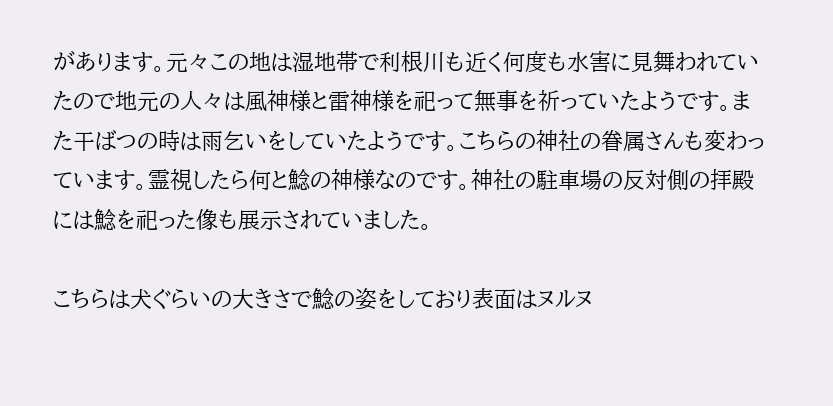があります。元々この地は湿地帯で利根川も近く何度も水害に見舞われていたので地元の人々は風神様と雷神様を祀って無事を祈っていたようです。また干ばつの時は雨乞いをしていたようです。こちらの神社の眷属さんも変わっています。霊視したら何と鯰の神様なのです。神社の駐車場の反対側の拝殿には鯰を祀った像も展示されていました。

こちらは犬ぐらいの大きさで鯰の姿をしており表面はヌルヌ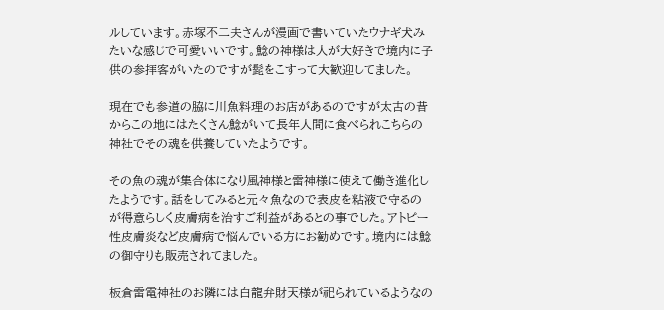ルしています。赤塚不二夫さんが漫画で書いていたウナギ犬みたいな感じで可愛いいです。鯰の神様は人が大好きで境内に子供の参拝客がいたのですが髭をこすって大歓迎してました。

現在でも参道の脇に川魚料理のお店があるのですが太古の昔からこの地にはたくさん鯰がいて長年人間に食べられこちらの神社でその魂を供養していたようです。

その魚の魂が集合体になり風神様と雷神様に使えて働き進化したようです。話をしてみると元々魚なので表皮を粘液で守るのが得意らしく皮膚病を治すご利益があるとの事でした。アトピー性皮膚炎など皮膚病で悩んでいる方にお勧めです。境内には鯰の御守りも販売されてました。

板倉雷電神社のお隣には白龍弁財天様が祀られているようなの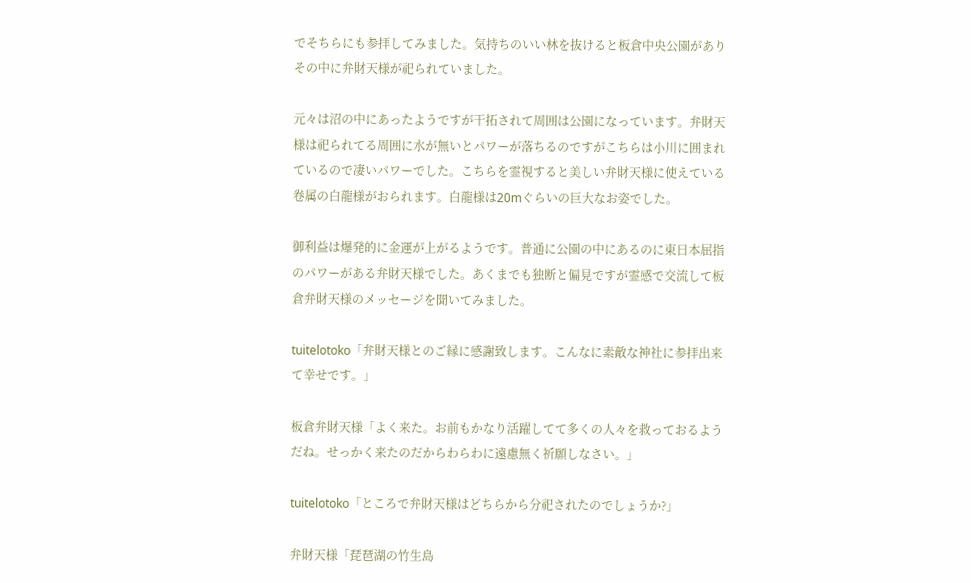でそちらにも参拝してみました。気持ちのいい林を抜けると板倉中央公園がありその中に弁財天様が祀られていました。

元々は沼の中にあったようですが干拓されて周囲は公園になっています。弁財天様は祀られてる周囲に水が無いとパワーが落ちるのですがこちらは小川に囲まれているので凄いパワーでした。こちらを霊視すると美しい弁財天様に使えている卷属の白龍様がおられます。白龍様は20mぐらいの巨大なお姿でした。

御利益は爆発的に金運が上がるようです。普通に公園の中にあるのに東日本屈指のパワーがある弁財天様でした。あくまでも独断と偏見ですが霊感で交流して板倉弁財天様のメッセージを聞いてみました。

tuitelotoko「弁財天様とのご縁に感謝致します。こんなに素敵な神社に参拝出来て幸せです。」

板倉弁財天様「よく来た。お前もかなり活躍してて多くの人々を救っておるようだね。せっかく来たのだからわらわに遠慮無く祈願しなさい。」

tuitelotoko「ところで弁財天様はどちらから分祀されたのでしょうか?」

弁財天様「琵琶湖の竹生島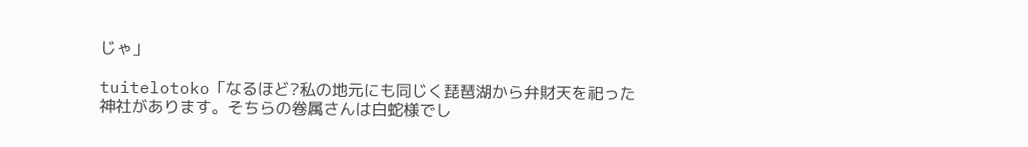じゃ」

tuitelotoko「なるほど?私の地元にも同じく琵琶湖から弁財天を祀った神社があります。そちらの卷属さんは白蛇様でし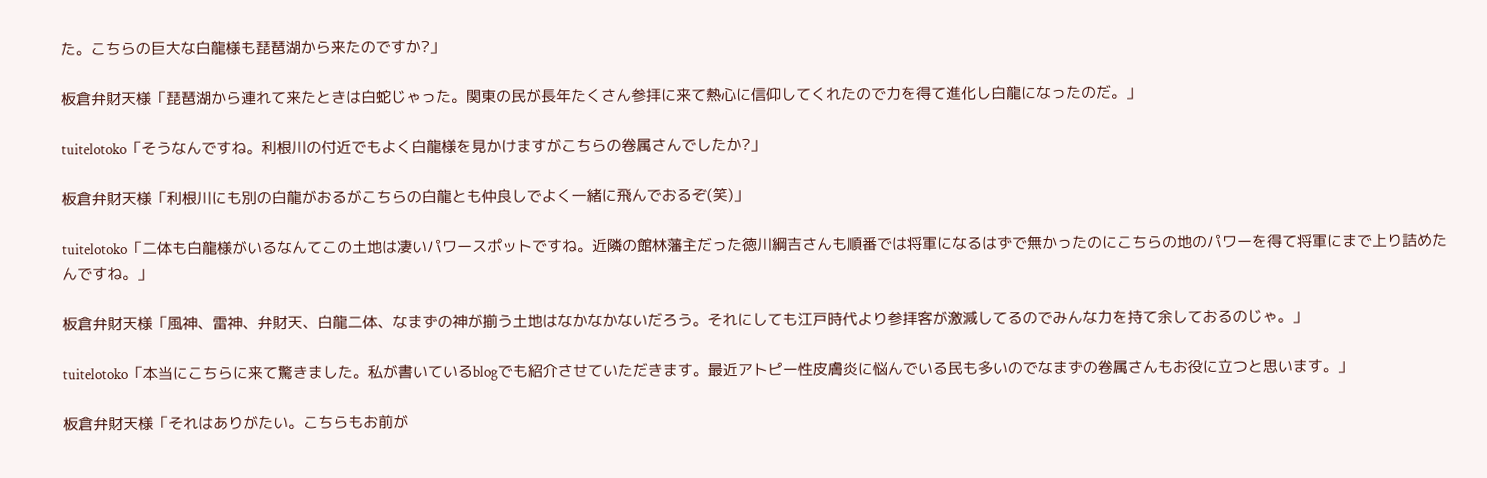た。こちらの巨大な白龍様も琵琶湖から来たのですか?」

板倉弁財天様「琵琶湖から連れて来たときは白蛇じゃった。関東の民が長年たくさん参拝に来て熱心に信仰してくれたので力を得て進化し白龍になったのだ。」

tuitelotoko「そうなんですね。利根川の付近でもよく白龍様を見かけますがこちらの卷属さんでしたか?」

板倉弁財天様「利根川にも別の白龍がおるがこちらの白龍とも仲良しでよく一緒に飛んでおるぞ(笑)」

tuitelotoko「二体も白龍様がいるなんてこの土地は凄いパワースポットですね。近隣の館林藩主だった徳川綱吉さんも順番では将軍になるはずで無かったのにこちらの地のパワーを得て将軍にまで上り詰めたんですね。」

板倉弁財天様「風神、雷神、弁財天、白龍二体、なまずの神が揃う土地はなかなかないだろう。それにしても江戸時代より参拝客が激減してるのでみんな力を持て余しておるのじゃ。」

tuitelotoko「本当にこちらに来て驚きました。私が書いているblogでも紹介させていただきます。最近アトピー性皮膚炎に悩んでいる民も多いのでなまずの卷属さんもお役に立つと思います。」

板倉弁財天様「それはありがたい。こちらもお前が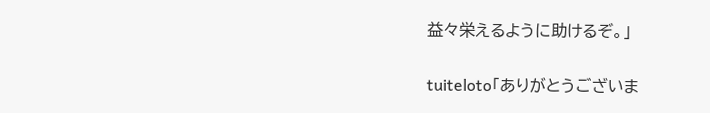益々栄えるように助けるぞ。」

tuiteloto「ありがとうございま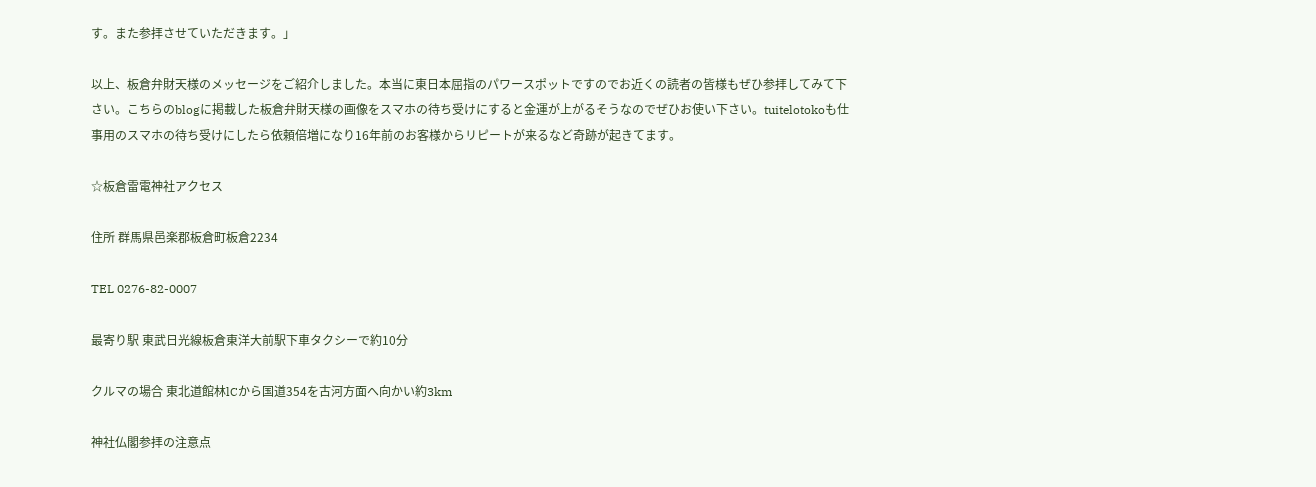す。また参拝させていただきます。」

以上、板倉弁財天様のメッセージをご紹介しました。本当に東日本屈指のパワースポットですのでお近くの読者の皆様もぜひ参拝してみて下さい。こちらのblogに掲載した板倉弁財天様の画像をスマホの待ち受けにすると金運が上がるそうなのでぜひお使い下さい。tuitelotokoも仕事用のスマホの待ち受けにしたら依頼倍増になり16年前のお客様からリピートが来るなど奇跡が起きてます。

☆板倉雷電神社アクセス

住所 群馬県邑楽郡板倉町板倉2234

TEL 0276-82-0007

最寄り駅 東武日光線板倉東洋大前駅下車タクシーで約10分

クルマの場合 東北道館林lCから国道354を古河方面へ向かい約3km

神社仏閣参拝の注意点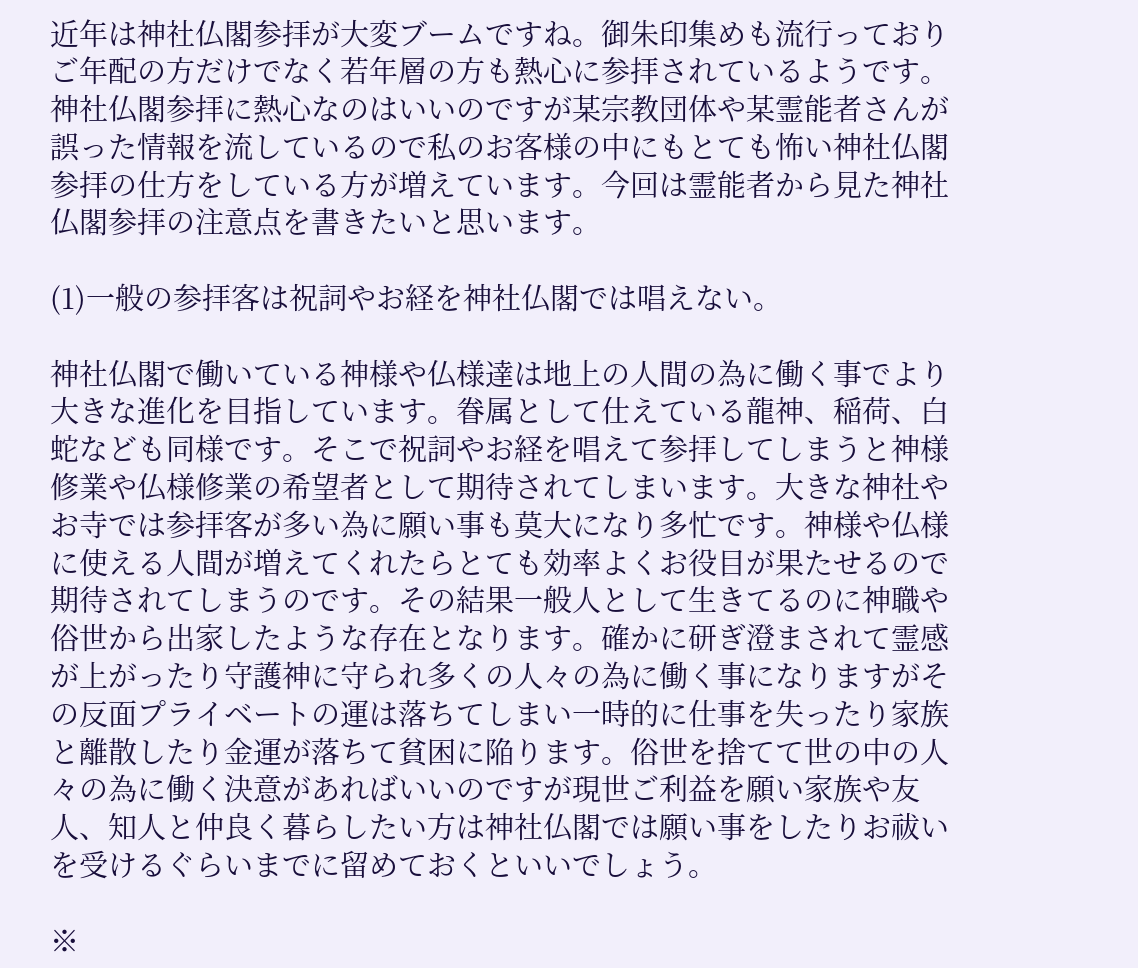近年は神社仏閣参拝が大変ブームですね。御朱印集めも流行っておりご年配の方だけでなく若年層の方も熱心に参拝されているようです。神社仏閣参拝に熱心なのはいいのですが某宗教団体や某霊能者さんが誤った情報を流しているので私のお客様の中にもとても怖い神社仏閣参拝の仕方をしている方が増えています。今回は霊能者から見た神社仏閣参拝の注意点を書きたいと思います。

(1)一般の参拝客は祝詞やお経を神社仏閣では唱えない。

神社仏閣で働いている神様や仏様達は地上の人間の為に働く事でより大きな進化を目指しています。眷属として仕えている龍神、稲荷、白蛇なども同様です。そこで祝詞やお経を唱えて参拝してしまうと神様修業や仏様修業の希望者として期待されてしまいます。大きな神社やお寺では参拝客が多い為に願い事も莫大になり多忙です。神様や仏様に使える人間が増えてくれたらとても効率よくお役目が果たせるので期待されてしまうのです。その結果一般人として生きてるのに神職や俗世から出家したような存在となります。確かに研ぎ澄まされて霊感が上がったり守護神に守られ多くの人々の為に働く事になりますがその反面プライベートの運は落ちてしまい一時的に仕事を失ったり家族と離散したり金運が落ちて貧困に陥ります。俗世を捨てて世の中の人々の為に働く決意があればいいのですが現世ご利益を願い家族や友人、知人と仲良く暮らしたい方は神社仏閣では願い事をしたりお祓いを受けるぐらいまでに留めておくといいでしょう。

※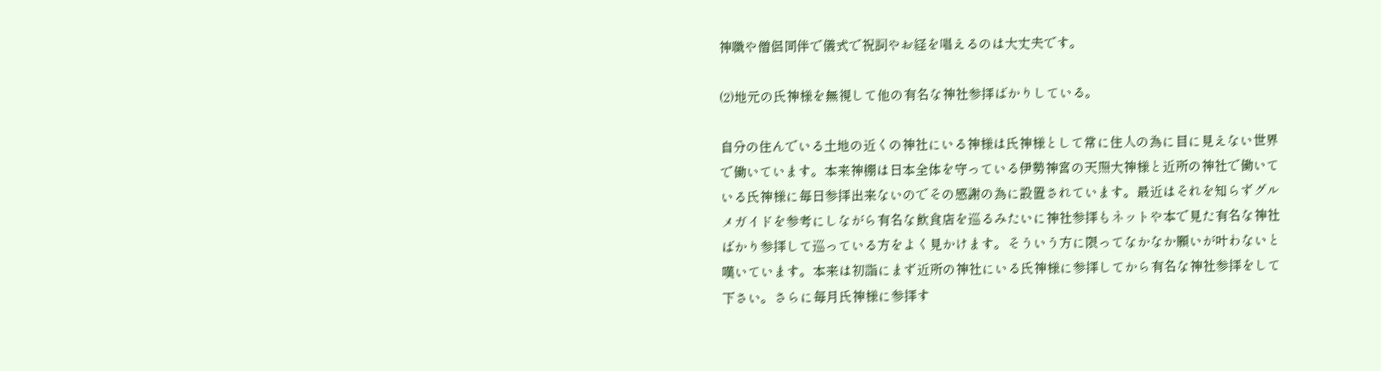神職や僧侶同伴で儀式で祝詞やお経を唱えるのは大丈夫です。

(2)地元の氏神様を無視して他の有名な神社参拝ばかりしている。

自分の住んでいる土地の近くの神社にいる神様は氏神様として常に住人の為に目に見えない世界で働いています。本来神棚は日本全体を守っている伊勢神宮の天照大神様と近所の神社で働いている氏神様に毎日参拝出来ないのでその感謝の為に設置されています。最近はそれを知らずグルメガイドを参考にしながら有名な飲食店を巡るみたいに神社参拝もネットや本で見た有名な神社ばかり参拝して巡っている方をよく見かけます。そういう方に限ってなかなか願いが叶わないと嘆いています。本来は初詣にまず近所の神社にいる氏神様に参拝してから有名な神社参拝をして下さい。さらに毎月氏神様に参拝す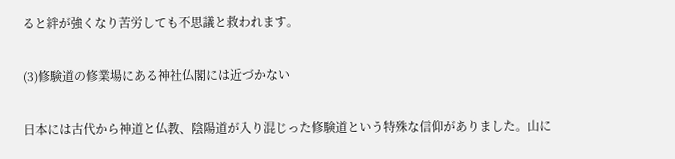ると絆が強くなり苦労しても不思議と救われます。

(3)修験道の修業場にある神社仏閣には近づかない

日本には古代から神道と仏教、陰陽道が入り混じった修験道という特殊な信仰がありました。山に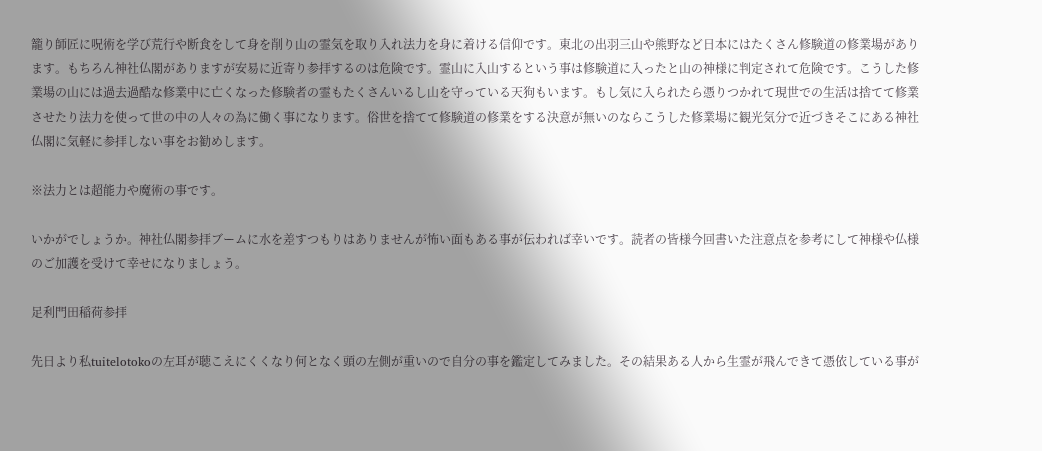籠り師匠に呪術を学び荒行や断食をして身を削り山の霊気を取り入れ法力を身に着ける信仰です。東北の出羽三山や熊野など日本にはたくさん修験道の修業場があります。もちろん神社仏閣がありますが安易に近寄り参拝するのは危険です。霊山に入山するという事は修験道に入ったと山の神様に判定されて危険です。こうした修業場の山には過去過酷な修業中に亡くなった修験者の霊もたくさんいるし山を守っている天狗もいます。もし気に入られたら憑りつかれて現世での生活は捨てて修業させたり法力を使って世の中の人々の為に働く事になります。俗世を捨てて修験道の修業をする決意が無いのならこうした修業場に観光気分で近づきそこにある神社仏閣に気軽に参拝しない事をお勧めします。

※法力とは超能力や魔術の事です。

いかがでしょうか。神社仏閣参拝ブームに水を差すつもりはありませんが怖い面もある事が伝われば幸いです。読者の皆様今回書いた注意点を参考にして神様や仏様のご加護を受けて幸せになりましょう。

足利門田稲荷参拝

先日より私tuitelotokoの左耳が聴こえにくくなり何となく頭の左側が重いので自分の事を鑑定してみました。その結果ある人から生霊が飛んできて憑依している事が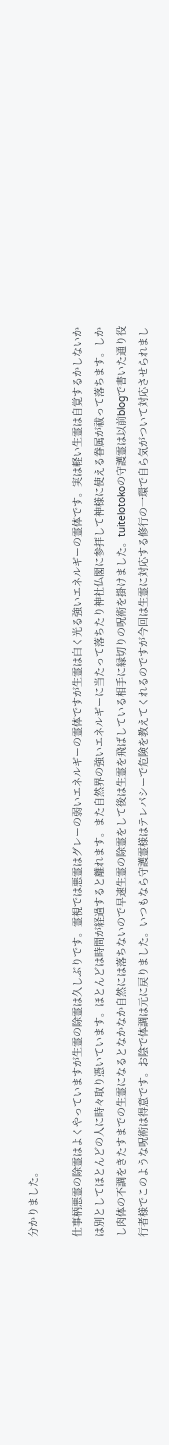分かりました。

仕事柄悪霊の除霊はよくやっていますが生霊の除霊は久しぶりです。霊視では悪霊はグレーの弱いエネルギーの霊体ですが生霊は白く光る強いエネルギーの霊体です。実は軽い生霊は自覚するかしないかは別としてほとんどの人に時々取り憑いています。ほとんどは時間が経過すると離れます。また自然界の強いエネルギーに当たって落ちたり神社仏閣に参拝して神様に使える眷属が祓って落ちます。しかし肉体の不調をきたすまでの生霊になるとなかなか自然には落ちないので早速生霊の除霊をして後は生霊を飛ばしている相手に縁切りの呪術を掛けました。tuitelotokoの守護霊は以前blogで書いた通り役行者様でこのような呪術は得意です。お陰で体調は元に戻りました。いつもなら守護霊様はテレパシーで危険を教えてくれるのですが今回は生霊に対応する修行の一環で自ら気がついて対応させられまし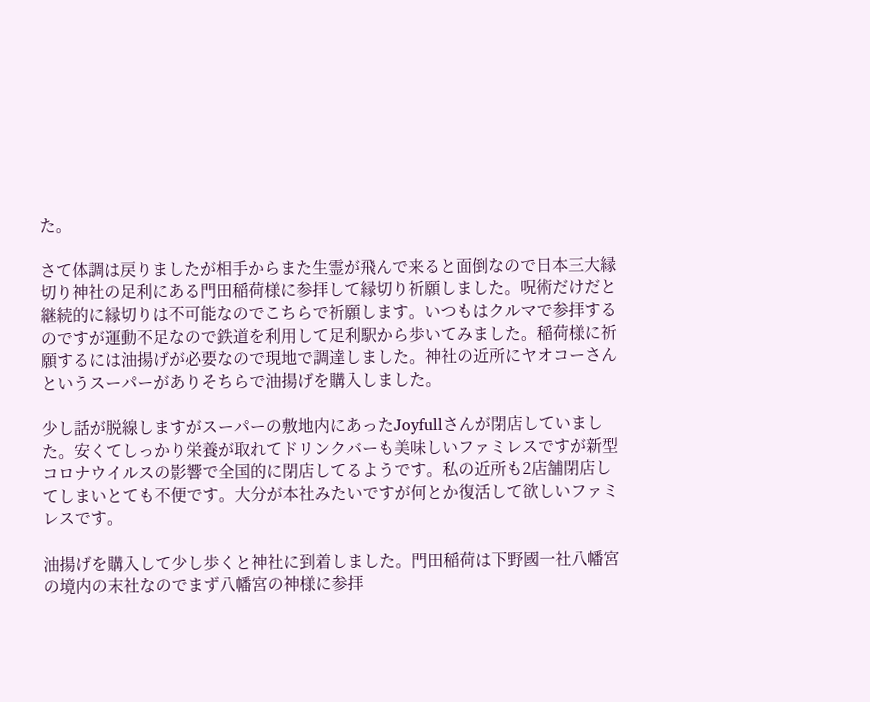た。

さて体調は戻りましたが相手からまた生霊が飛んで来ると面倒なので日本三大縁切り神社の足利にある門田稲荷様に参拝して縁切り祈願しました。呪術だけだと継続的に縁切りは不可能なのでこちらで祈願します。いつもはクルマで参拝するのですが運動不足なので鉄道を利用して足利駅から歩いてみました。稲荷様に祈願するには油揚げが必要なので現地で調達しました。神社の近所にヤオコーさんというスーパーがありそちらで油揚げを購入しました。

少し話が脱線しますがスーパーの敷地内にあったJoyfullさんが閉店していました。安くてしっかり栄養が取れてドリンクバーも美味しいファミレスですが新型コロナウイルスの影響で全国的に閉店してるようです。私の近所も2店舗閉店してしまいとても不便です。大分が本社みたいですが何とか復活して欲しいファミレスです。

油揚げを購入して少し歩くと神社に到着しました。門田稲荷は下野國一社八幡宮の境内の末社なのでまず八幡宮の神様に参拝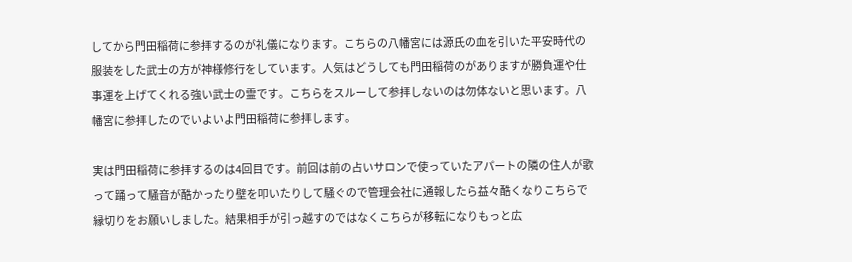してから門田稲荷に参拝するのが礼儀になります。こちらの八幡宮には源氏の血を引いた平安時代の服装をした武士の方が神様修行をしています。人気はどうしても門田稲荷のがありますが勝負運や仕事運を上げてくれる強い武士の霊です。こちらをスルーして参拝しないのは勿体ないと思います。八幡宮に参拝したのでいよいよ門田稲荷に参拝します。

実は門田稲荷に参拝するのは4回目です。前回は前の占いサロンで使っていたアパートの隣の住人が歌って踊って騒音が酷かったり壁を叩いたりして騒ぐので管理会社に通報したら益々酷くなりこちらで縁切りをお願いしました。結果相手が引っ越すのではなくこちらが移転になりもっと広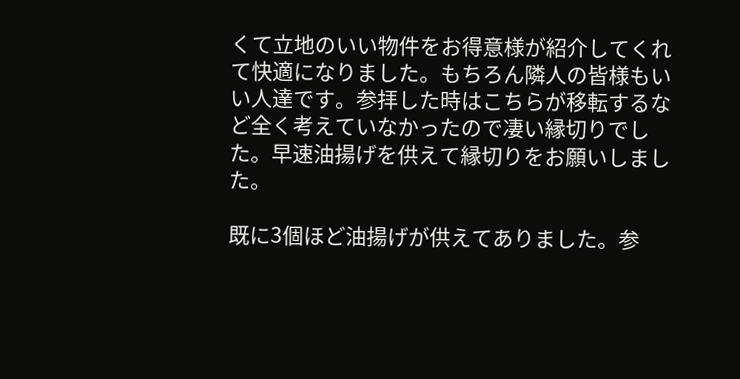くて立地のいい物件をお得意様が紹介してくれて快適になりました。もちろん隣人の皆様もいい人達です。参拝した時はこちらが移転するなど全く考えていなかったので凄い縁切りでした。早速油揚げを供えて縁切りをお願いしました。

既に3個ほど油揚げが供えてありました。参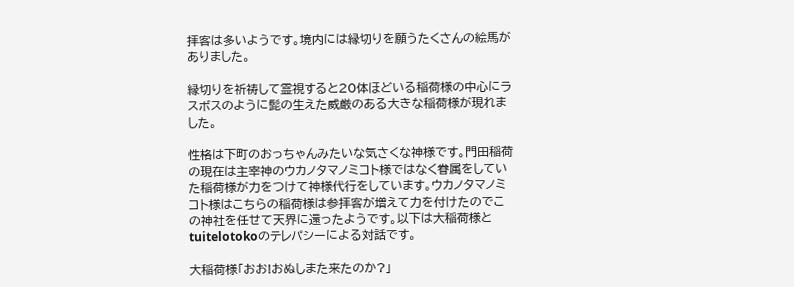拝客は多いようです。境内には縁切りを願うたくさんの絵馬がありました。

縁切りを祈祷して霊視すると20体ほどいる稲荷様の中心にラスボスのように髭の生えた威厳のある大きな稲荷様が現れました。

性格は下町のおっちゃんみたいな気さくな神様です。門田稲荷の現在は主宰神のウカノタマノミコト様ではなく眷属をしていた稲荷様が力をつけて神様代行をしています。ウカノタマノミコト様はこちらの稲荷様は参拝客が増えて力を付けたのでこの神社を任せて天界に還ったようです。以下は大稲荷様とtuitelotokoのテレパシーによる対話です。

大稲荷様「おお!おぬしまた来たのか?」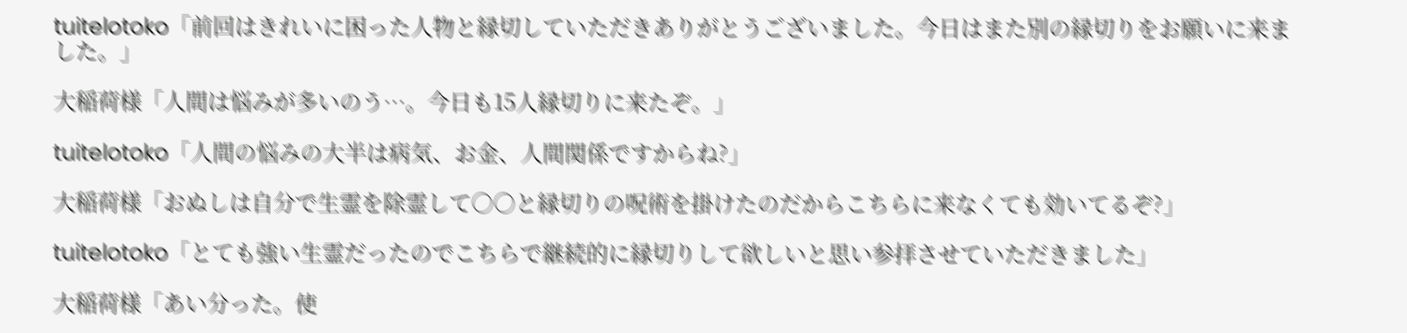tuitelotoko「前回はきれいに困った人物と縁切していただきありがとうございました。今日はまた別の縁切りをお願いに来ました。」

大稲荷様「人間は悩みが多いのう…。今日も15人縁切りに来たぞ。」

tuitelotoko「人間の悩みの大半は病気、お金、人間関係ですからね?」

大稲荷様「おぬしは自分で生霊を除霊して○○と縁切りの呪術を掛けたのだからこちらに来なくても効いてるぞ?」

tuitelotoko「とても強い生霊だったのでこちらで継続的に縁切りして欲しいと思い参拝させていただきました」

大稲荷様「あい分った。使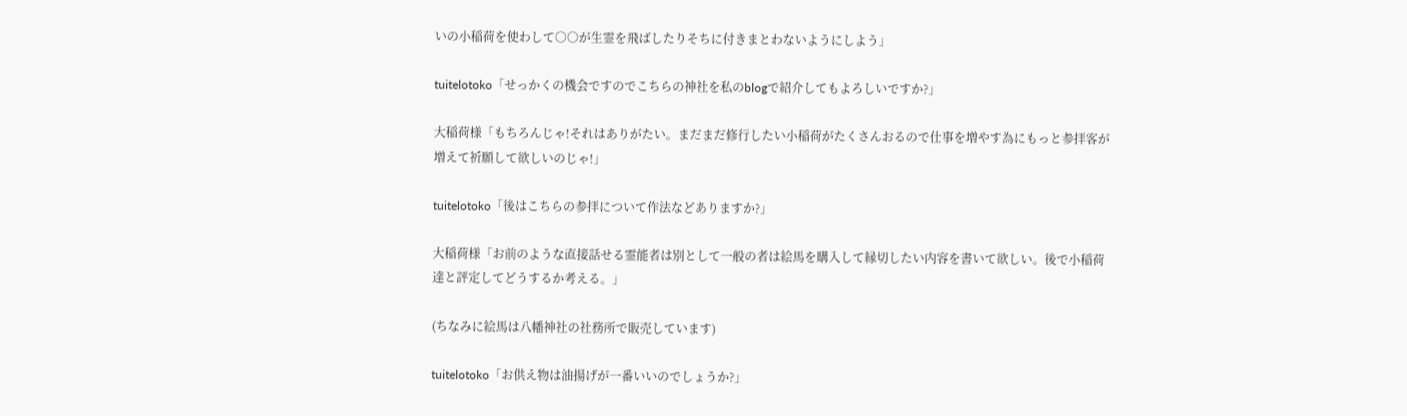いの小稲荷を使わして○○が生霊を飛ばしたりそちに付きまとわないようにしよう」

tuitelotoko「せっかくの機会ですのでこちらの神社を私のblogで紹介してもよろしいですか?」

大稲荷様「もちろんじゃ!それはありがたい。まだまだ修行したい小稲荷がたくさんおるので仕事を増やす為にもっと参拝客が増えて祈願して欲しいのじゃ!」

tuitelotoko「後はこちらの参拝について作法などありますか?」

大稲荷様「お前のような直接話せる霊能者は別として一般の者は絵馬を購入して縁切したい内容を書いて欲しい。後で小稲荷達と評定してどうするか考える。」

(ちなみに絵馬は八幡神社の社務所で販売しています)

tuitelotoko「お供え物は油揚げが一番いいのでしょうか?」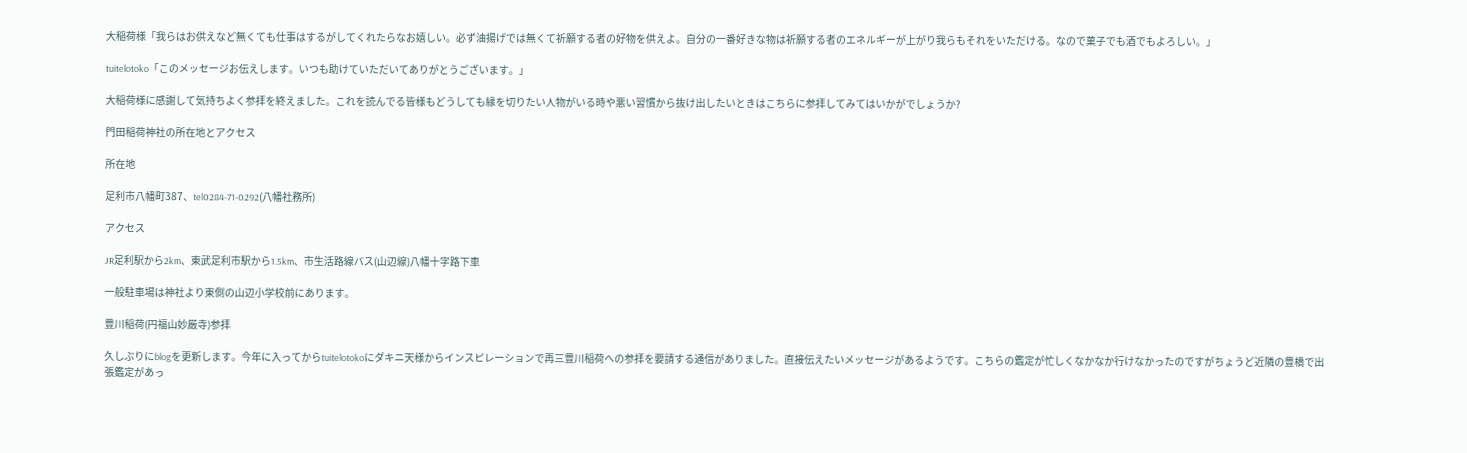大稲荷様「我らはお供えなど無くても仕事はするがしてくれたらなお嬉しい。必ず油揚げでは無くて祈願する者の好物を供えよ。自分の一番好きな物は祈願する者のエネルギーが上がり我らもそれをいただける。なので菓子でも酒でもよろしい。」

tuitelotoko「このメッセージお伝えします。いつも助けていただいてありがとうございます。」

大稲荷様に感謝して気持ちよく参拝を終えました。これを読んでる皆様もどうしても縁を切りたい人物がいる時や悪い習慣から抜け出したいときはこちらに参拝してみてはいかがでしょうか?

門田稲荷神社の所在地とアクセス

所在地

足利市八幡町387、tel0284-71-0292(八幡社務所)

アクセス

JR足利駅から2km、東武足利市駅から1.5km、市生活路線バス(山辺線)八幡十字路下車

一般駐車場は神社より東側の山辺小学校前にあります。

豊川稲荷(円福山妙厳寺)参拝

久しぶりにblogを更新します。今年に入ってからtuitelotokoにダキニ天様からインスピレーションで再三豊川稲荷への参拝を要請する通信がありました。直接伝えたいメッセージがあるようです。こちらの鑑定が忙しくなかなか行けなかったのですがちょうど近隣の豊橋で出張鑑定があっ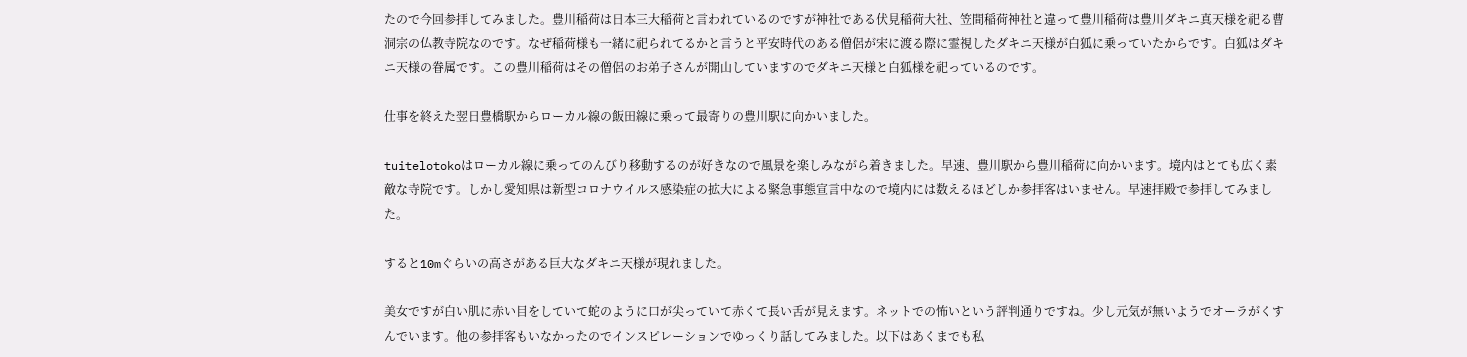たので今回参拝してみました。豊川稲荷は日本三大稲荷と言われているのですが神社である伏見稲荷大社、笠間稲荷神社と違って豊川稲荷は豊川ダキニ真天様を祀る曹洞宗の仏教寺院なのです。なぜ稲荷様も一緒に祀られてるかと言うと平安時代のある僧侶が宋に渡る際に霊視したダキニ天様が白狐に乗っていたからです。白狐はダキニ天様の眷属です。この豊川稲荷はその僧侶のお弟子さんが開山していますのでダキニ天様と白狐様を祀っているのです。

仕事を終えた翌日豊橋駅からローカル線の飯田線に乗って最寄りの豊川駅に向かいました。

tuitelotokoはローカル線に乗ってのんびり移動するのが好きなので風景を楽しみながら着きました。早速、豊川駅から豊川稲荷に向かいます。境内はとても広く素敵な寺院です。しかし愛知県は新型コロナウイルス感染症の拡大による緊急事態宣言中なので境内には数えるほどしか参拝客はいません。早速拝殿で参拝してみました。

すると10mぐらいの高さがある巨大なダキニ天様が現れました。

美女ですが白い肌に赤い目をしていて蛇のように口が尖っていて赤くて長い舌が見えます。ネットでの怖いという評判通りですね。少し元気が無いようでオーラがくすんでいます。他の参拝客もいなかったのでインスピレーションでゆっくり話してみました。以下はあくまでも私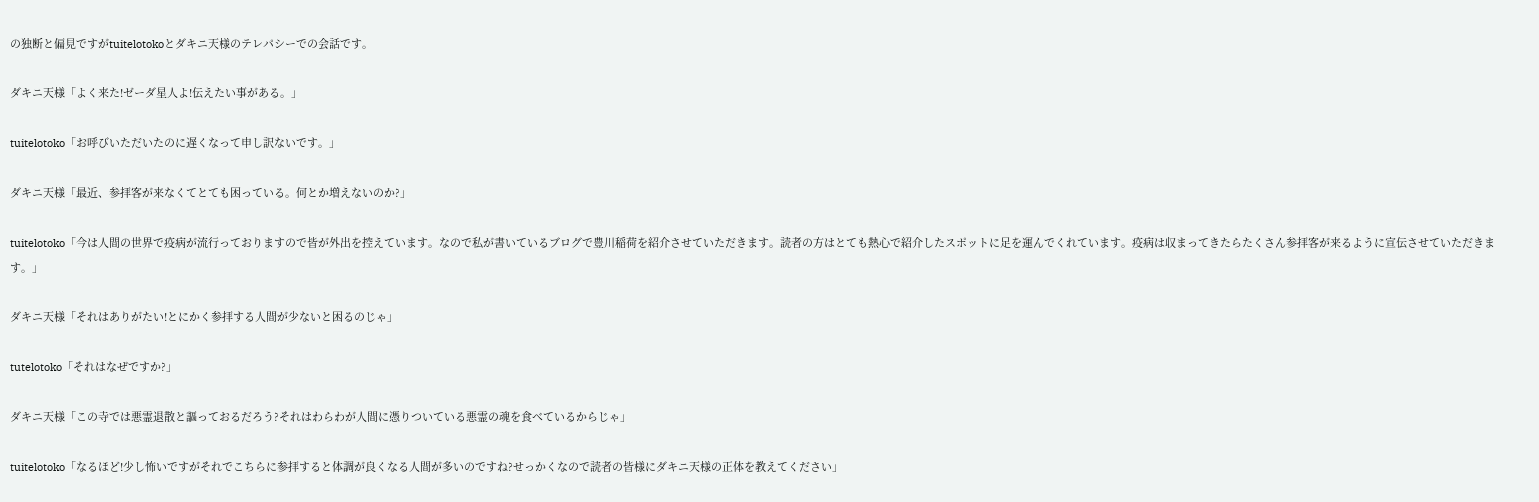の独断と偏見ですがtuitelotokoとダキニ天様のテレパシーでの会話です。

ダキニ天様「よく来た!ゼーダ星人よ!伝えたい事がある。」

tuitelotoko「お呼びいただいたのに遅くなって申し訳ないです。」

ダキニ天様「最近、参拝客が来なくてとても困っている。何とか増えないのか?」

tuitelotoko「今は人間の世界で疫病が流行っておりますので皆が外出を控えています。なので私が書いているブログで豊川稲荷を紹介させていただきます。読者の方はとても熱心で紹介したスポットに足を運んでくれています。疫病は収まってきたらたくさん参拝客が来るように宣伝させていただきます。」

ダキニ天様「それはありがたい!とにかく参拝する人間が少ないと困るのじゃ」

tutelotoko「それはなぜですか?」

ダキニ天様「この寺では悪霊退散と謳っておるだろう?それはわらわが人間に憑りついている悪霊の魂を食べているからじゃ」

tuitelotoko「なるほど!少し怖いですがそれでこちらに参拝すると体調が良くなる人間が多いのですね?せっかくなので読者の皆様にダキニ天様の正体を教えてください」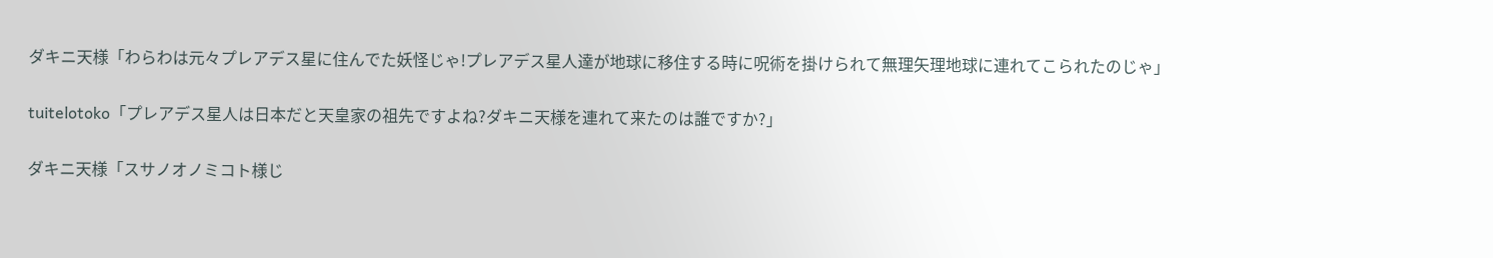ダキニ天様「わらわは元々プレアデス星に住んでた妖怪じゃ!プレアデス星人達が地球に移住する時に呪術を掛けられて無理矢理地球に連れてこられたのじゃ」

tuitelotoko「プレアデス星人は日本だと天皇家の祖先ですよね?ダキニ天様を連れて来たのは誰ですか?」

ダキニ天様「スサノオノミコト様じ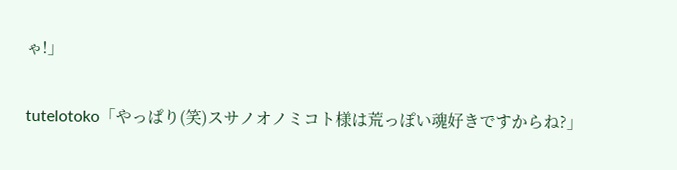ゃ!」

tutelotoko「やっぱり(笑)スサノオノミコト様は荒っぽい魂好きですからね?」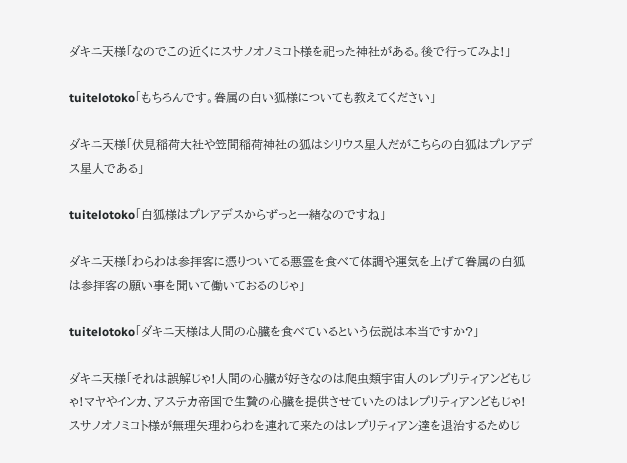ダキニ天様「なのでこの近くにスサノオノミコト様を祀った神社がある。後で行ってみよ!」

tuitelotoko「もちろんです。眷属の白い狐様についても教えてください」

ダキニ天様「伏見稲荷大社や笠間稲荷神社の狐はシリウス星人だがこちらの白狐はプレアデス星人である」

tuitelotoko「白狐様はプレアデスからずっと一緒なのですね」

ダキニ天様「わらわは参拝客に憑りついてる悪霊を食べて体調や運気を上げて眷属の白狐は参拝客の願い事を聞いて働いておるのじゃ」

tuitelotoko「ダキニ天様は人間の心臓を食べているという伝説は本当ですか?」

ダキニ天様「それは誤解じゃ!人間の心臓が好きなのは爬虫類宇宙人のレプリティアンどもじゃ!マヤやインカ、アステカ帝国で生贄の心臓を提供させていたのはレプリティアンどもじゃ!スサノオノミコト様が無理矢理わらわを連れて来たのはレプリティアン達を退治するためじ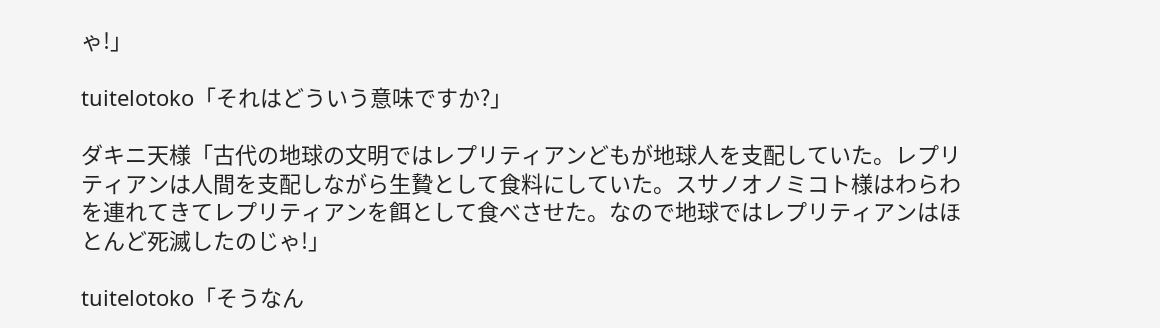ゃ!」

tuitelotoko「それはどういう意味ですか?」

ダキニ天様「古代の地球の文明ではレプリティアンどもが地球人を支配していた。レプリティアンは人間を支配しながら生贄として食料にしていた。スサノオノミコト様はわらわを連れてきてレプリティアンを餌として食べさせた。なので地球ではレプリティアンはほとんど死滅したのじゃ!」

tuitelotoko「そうなん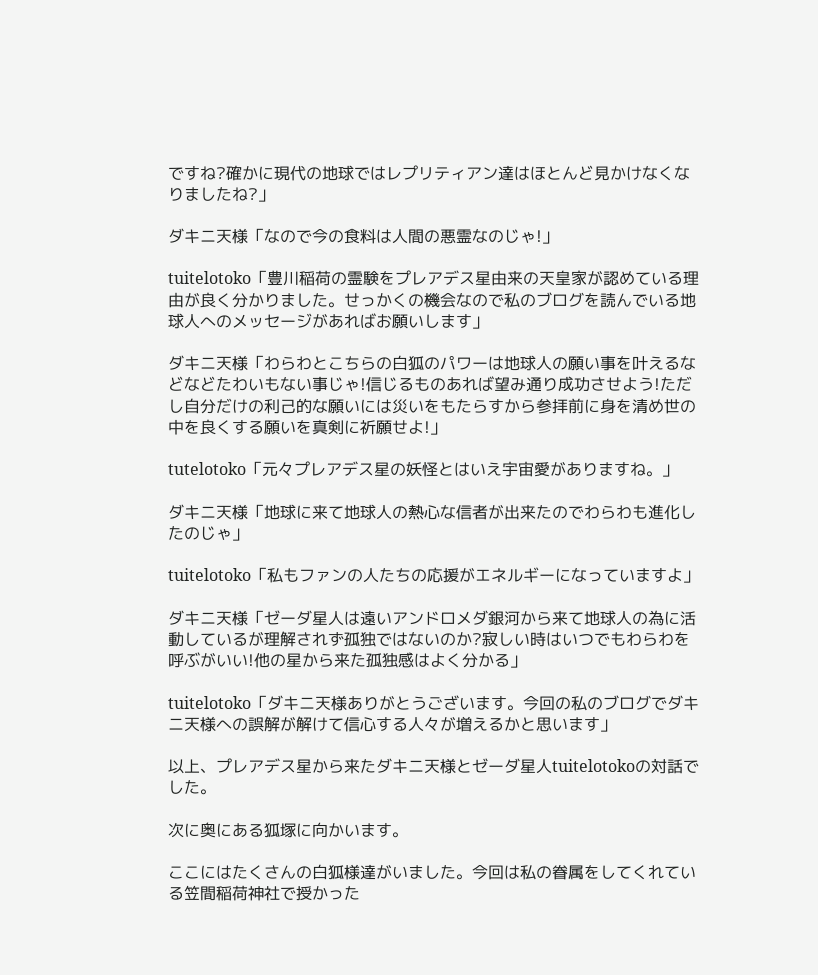ですね?確かに現代の地球ではレプリティアン達はほとんど見かけなくなりましたね?」

ダキニ天様「なので今の食料は人間の悪霊なのじゃ!」

tuitelotoko「豊川稲荷の霊験をプレアデス星由来の天皇家が認めている理由が良く分かりました。せっかくの機会なので私のブログを読んでいる地球人へのメッセージがあればお願いします」

ダキニ天様「わらわとこちらの白狐のパワーは地球人の願い事を叶えるなどなどたわいもない事じゃ!信じるものあれば望み通り成功させよう!ただし自分だけの利己的な願いには災いをもたらすから参拝前に身を清め世の中を良くする願いを真剣に祈願せよ!」

tutelotoko「元々プレアデス星の妖怪とはいえ宇宙愛がありますね。」

ダキニ天様「地球に来て地球人の熱心な信者が出来たのでわらわも進化したのじゃ」

tuitelotoko「私もファンの人たちの応援がエネルギーになっていますよ」

ダキニ天様「ゼーダ星人は遠いアンドロメダ銀河から来て地球人の為に活動しているが理解されず孤独ではないのか?寂しい時はいつでもわらわを呼ぶがいい!他の星から来た孤独感はよく分かる」

tuitelotoko「ダキニ天様ありがとうございます。今回の私のブログでダキニ天様への誤解が解けて信心する人々が増えるかと思います」

以上、プレアデス星から来たダキニ天様とゼーダ星人tuitelotokoの対話でした。

次に奥にある狐塚に向かいます。

ここにはたくさんの白狐様達がいました。今回は私の眷属をしてくれている笠間稲荷神社で授かった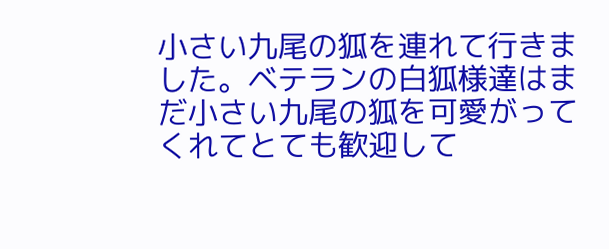小さい九尾の狐を連れて行きました。ベテランの白狐様達はまだ小さい九尾の狐を可愛がってくれてとても歓迎して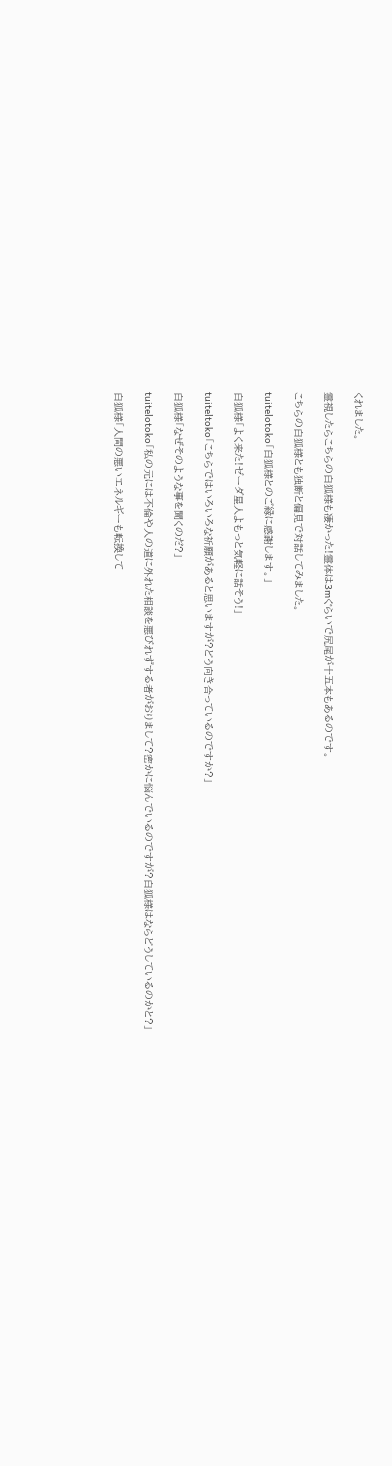くれました。

霊視したらこちらの白狐様も凄かった!霊体は3mぐらいで尻尾が十五本もあるのです。

こちらの白狐様とも独断と偏見で対話してみました。

tuitelotoko「白狐様とのご縁に感謝します。」

白狐様「よく来た!ゼーダ星人よもっと気軽に話そう!」

tuiteltoko「こちらではいろいろな祈願があると思いますが?どう向き合っているのですか?」

白狐様「なぜそのような事を聞くのだ?」

tuitelotoko「私の元には不倫や人の道に外れた相談を悪びれずする者がおりまして?密かに悩んでいるのですが?白狐様はならどうしているのかと?」

白狐様「人間の悪いエネルギーも転換して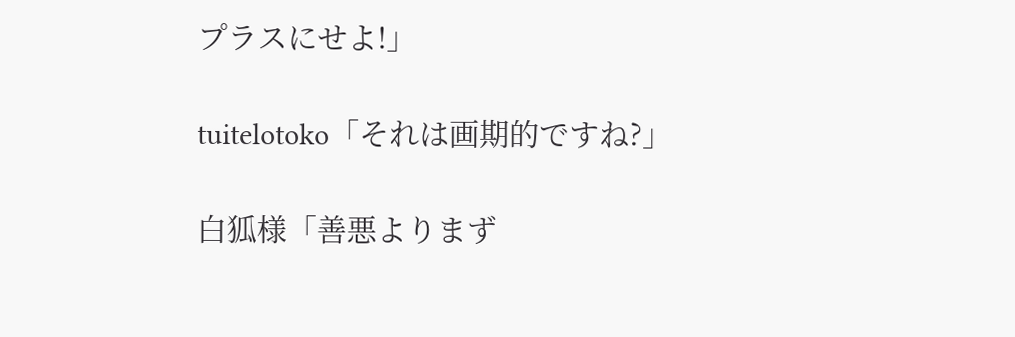プラスにせよ!」

tuitelotoko「それは画期的ですね?」

白狐様「善悪よりまず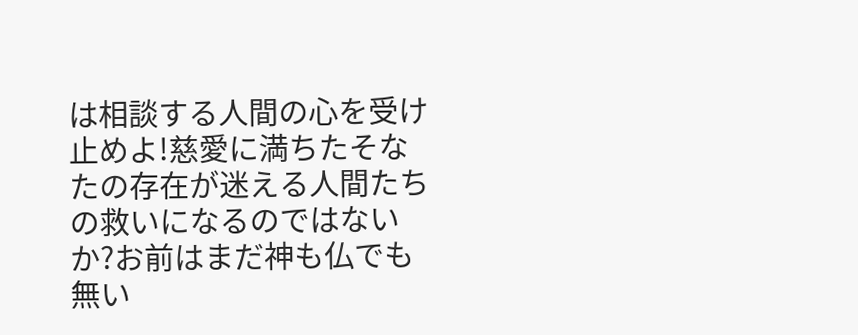は相談する人間の心を受け止めよ!慈愛に満ちたそなたの存在が迷える人間たちの救いになるのではないか?お前はまだ神も仏でも無い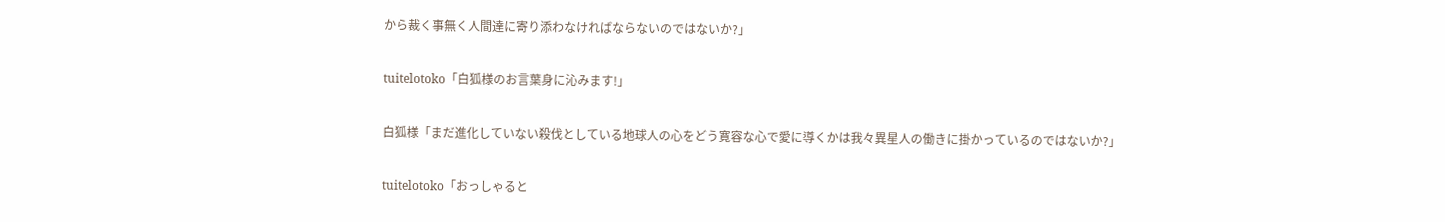から裁く事無く人間達に寄り添わなければならないのではないか?」

tuitelotoko「白狐様のお言葉身に沁みます!」

白狐様「まだ進化していない殺伐としている地球人の心をどう寛容な心で愛に導くかは我々異星人の働きに掛かっているのではないか?」

tuitelotoko「おっしゃると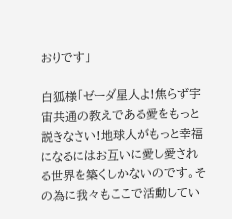おりです」

白狐様「ゼーダ星人よ!焦らず宇宙共通の教えである愛をもっと説きなさい!地球人がもっと幸福になるにはお互いに愛し愛される世界を築くしかないのです。その為に我々もここで活動してい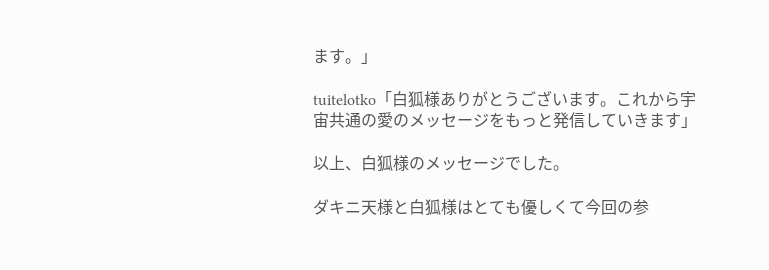ます。」

tuitelotko「白狐様ありがとうございます。これから宇宙共通の愛のメッセージをもっと発信していきます」

以上、白狐様のメッセージでした。

ダキニ天様と白狐様はとても優しくて今回の参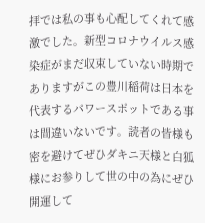拝では私の事も心配してくれて感激でした。新型コロナウイルス感染症がまだ収束していない時期でありますがこの豊川稲荷は日本を代表するパワースポットである事は間違いないです。読者の皆様も密を避けてぜひダキニ天様と白狐様にお参りして世の中の為にぜひ開運して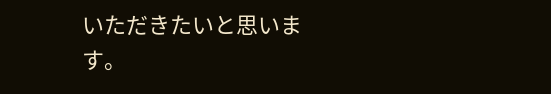いただきたいと思います。